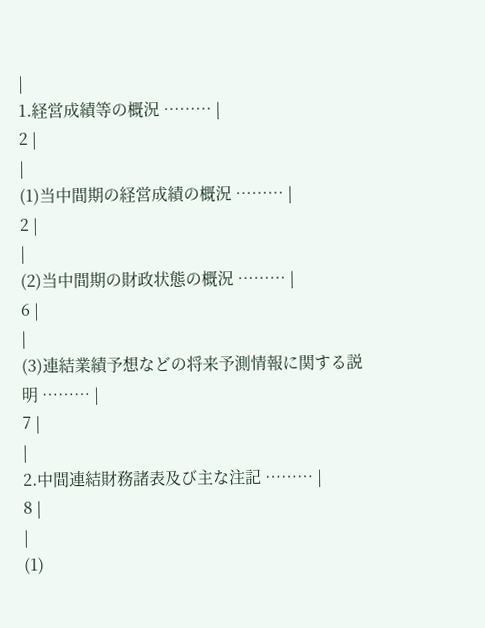|
1.経営成績等の概況 ……… |
2 |
|
(1)当中間期の経営成績の概況 ……… |
2 |
|
(2)当中間期の財政状態の概況 ……… |
6 |
|
(3)連結業績予想などの将来予測情報に関する説明 ……… |
7 |
|
2.中間連結財務諸表及び主な注記 ……… |
8 |
|
(1)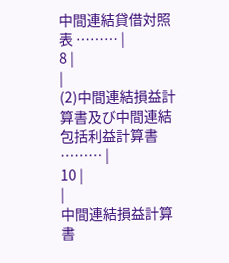中間連結貸借対照表 ……… |
8 |
|
(2)中間連結損益計算書及び中間連結包括利益計算書 ……… |
10 |
|
中間連結損益計算書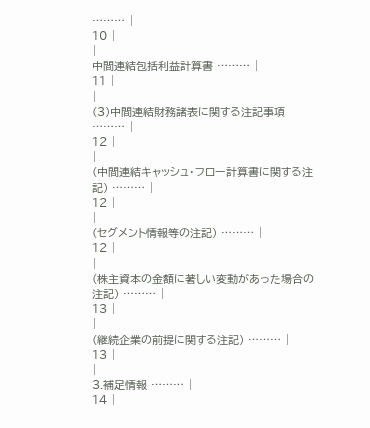……… |
10 |
|
中間連結包括利益計算書 ……… |
11 |
|
(3)中間連結財務諸表に関する注記事項 ……… |
12 |
|
(中間連結キャッシュ・フロー計算書に関する注記) ……… |
12 |
|
(セグメント情報等の注記) ……… |
12 |
|
(株主資本の金額に著しい変動があった場合の注記) ……… |
13 |
|
(継続企業の前提に関する注記) ……… |
13 |
|
3.補足情報 ……… |
14 |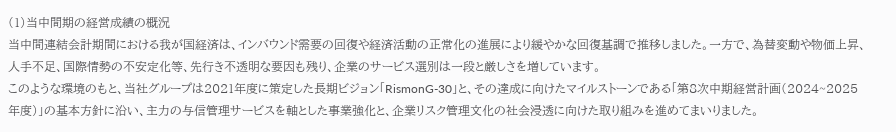(1)当中間期の経営成績の概況
当中間連結会計期間における我が国経済は、インバウンド需要の回復や経済活動の正常化の進展により緩やかな回復基調で推移しました。一方で、為替変動や物価上昇、人手不足、国際情勢の不安定化等、先行き不透明な要因も残り、企業のサービス選別は一段と厳しさを増しています。
このような環境のもと、当社グループは2021年度に策定した長期ビジョン「RismonG-30」と、その達成に向けたマイルストーンである「第8次中期経営計画(2024~2025年度)」の基本方針に沿い、主力の与信管理サービスを軸とした事業強化と、企業リスク管理文化の社会浸透に向けた取り組みを進めてまいりました。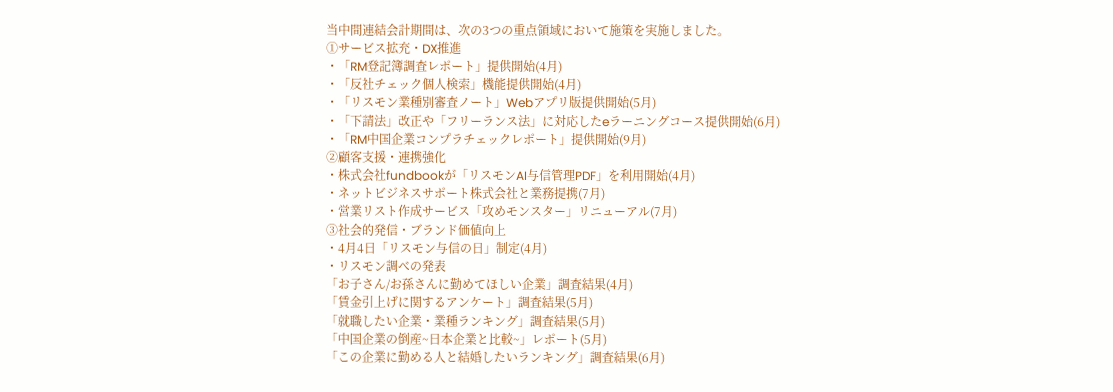当中間連結会計期間は、次の3つの重点領域において施策を実施しました。
①サービス拡充・DX推進
・「RM登記簿調査レポート」提供開始(4月)
・「反社チェック個人検索」機能提供開始(4月)
・「リスモン業種別審査ノート」Webアプリ版提供開始(5月)
・「下請法」改正や「フリーランス法」に対応したeラーニングコース提供開始(6月)
・「RM中国企業コンプラチェックレポート」提供開始(9月)
②顧客支援・連携強化
・株式会社fundbookが「リスモンAI与信管理PDF」を利用開始(4月)
・ネットビジネスサポート株式会社と業務提携(7月)
・営業リスト作成サービス「攻めモンスター」リニューアル(7月)
③社会的発信・ブランド価値向上
・4月4日「リスモン与信の日」制定(4月)
・リスモン調べの発表
「お子さん/お孫さんに勤めてほしい企業」調査結果(4月)
「賃金引上げに関するアンケート」調査結果(5月)
「就職したい企業・業種ランキング」調査結果(5月)
「中国企業の倒産~日本企業と比較~」レポート(5月)
「この企業に勤める人と結婚したいランキング」調査結果(6月)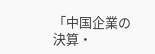「中国企業の決算・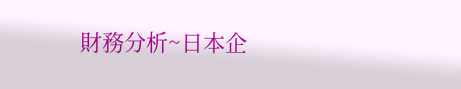財務分析~日本企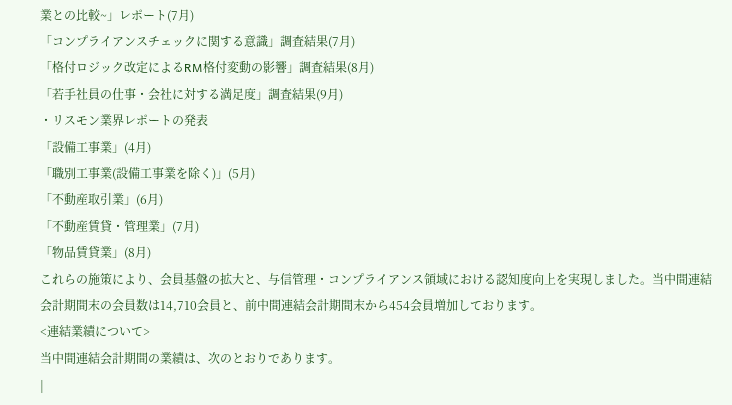業との比較~」レポート(7月)
「コンプライアンスチェックに関する意識」調査結果(7月)
「格付ロジック改定によるRM格付変動の影響」調査結果(8月)
「若手社員の仕事・会社に対する満足度」調査結果(9月)
・リスモン業界レポートの発表
「設備工事業」(4月)
「職別工事業(設備工事業を除く)」(5月)
「不動産取引業」(6月)
「不動産賃貸・管理業」(7月)
「物品賃貸業」(8月)
これらの施策により、会員基盤の拡大と、与信管理・コンプライアンス領域における認知度向上を実現しました。当中間連結会計期間末の会員数は14,710会員と、前中間連結会計期間末から454会員増加しております。
<連結業績について>
当中間連結会計期間の業績は、次のとおりであります。
|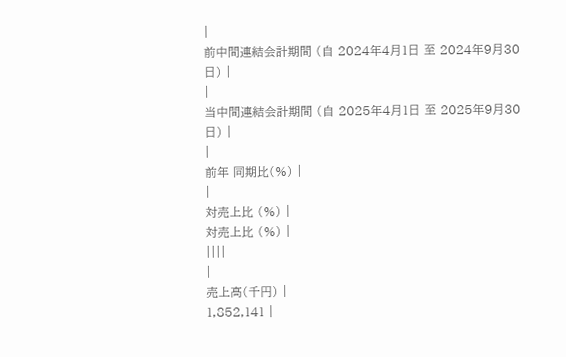|
前中間連結会計期間 (自 2024年4月1日 至 2024年9月30日) |
|
当中間連結会計期間 (自 2025年4月1日 至 2025年9月30日) |
|
前年 同期比(%) |
|
対売上比 (%) |
対売上比 (%) |
||||
|
売上高(千円) |
1,852,141 |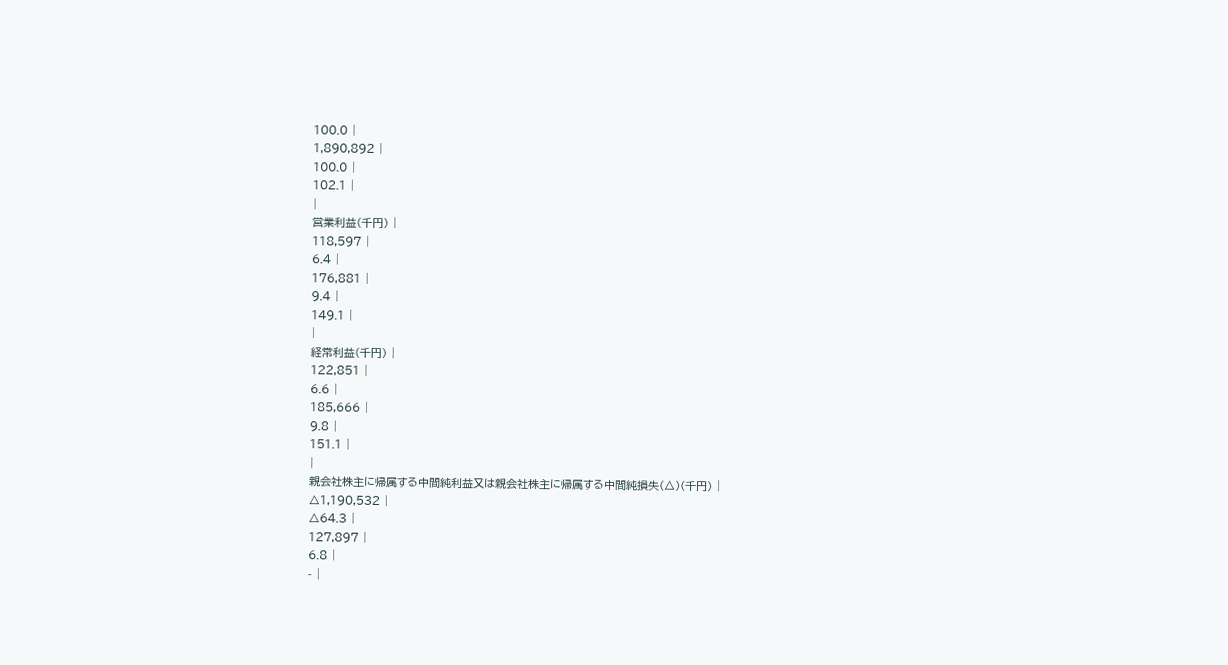100.0 |
1,890,892 |
100.0 |
102.1 |
|
営業利益(千円) |
118,597 |
6.4 |
176,881 |
9.4 |
149.1 |
|
経常利益(千円) |
122,851 |
6.6 |
185,666 |
9.8 |
151.1 |
|
親会社株主に帰属する中間純利益又は親会社株主に帰属する中間純損失(△)(千円) |
△1,190,532 |
△64.3 |
127,897 |
6.8 |
- |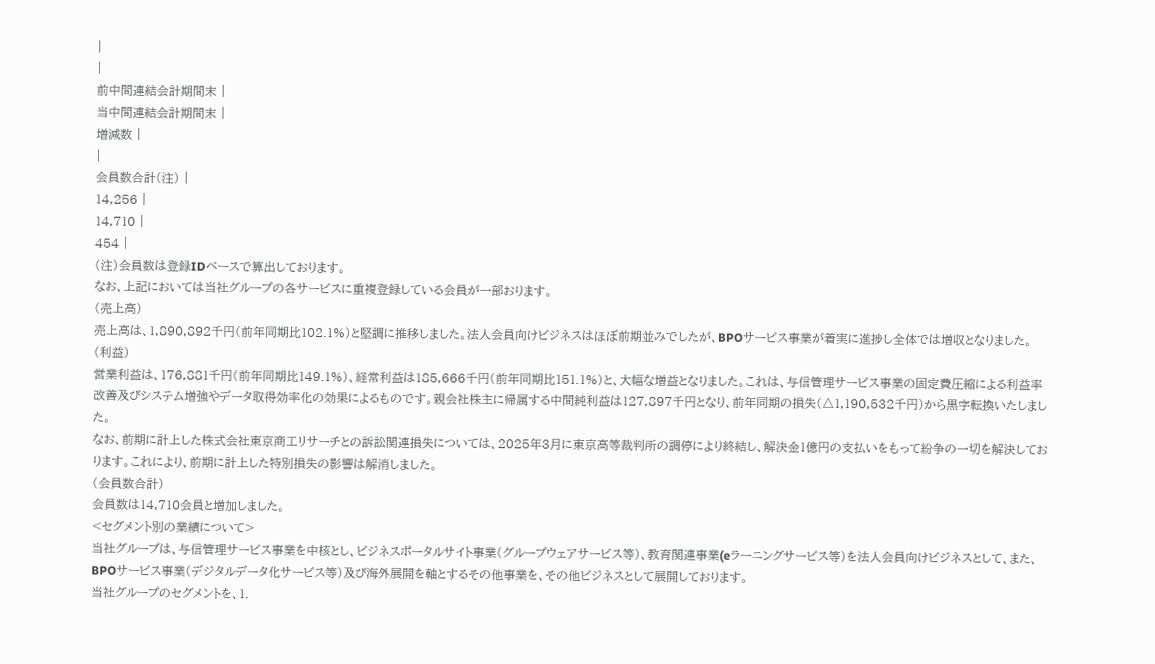|
|
前中間連結会計期間末 |
当中間連結会計期間末 |
増減数 |
|
会員数合計(注) |
14,256 |
14,710 |
454 |
(注)会員数は登録IDベースで算出しております。
なお、上記においては当社グループの各サービスに重複登録している会員が一部おります。
(売上高)
売上高は、1,890,892千円(前年同期比102.1%)と堅調に推移しました。法人会員向けビジネスはほぼ前期並みでしたが、BPOサービス事業が着実に進捗し全体では増収となりました。
(利益)
営業利益は、176,881千円(前年同期比149.1%)、経常利益は185,666千円(前年同期比151.1%)と、大幅な増益となりました。これは、与信管理サービス事業の固定費圧縮による利益率改善及びシステム増強やデータ取得効率化の効果によるものです。親会社株主に帰属する中間純利益は127,897千円となり、前年同期の損失(△1,190,532千円)から黒字転換いたしました。
なお、前期に計上した株式会社東京商工リサーチとの訴訟関連損失については、2025年3月に東京高等裁判所の調停により終結し、解決金1億円の支払いをもって紛争の一切を解決しております。これにより、前期に計上した特別損失の影響は解消しました。
(会員数合計)
会員数は14,710会員と増加しました。
<セグメント別の業績について>
当社グループは、与信管理サービス事業を中核とし、ビジネスポータルサイト事業(グループウェアサービス等)、教育関連事業(eラーニングサービス等)を法人会員向けビジネスとして、また、BPOサービス事業(デジタルデータ化サービス等)及び海外展開を軸とするその他事業を、その他ビジネスとして展開しております。
当社グループのセグメントを、1.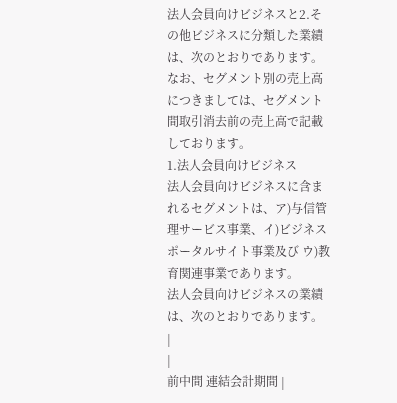法人会員向けビジネスと2.その他ビジネスに分類した業績は、次のとおりであります。なお、セグメント別の売上高につきましては、セグメント間取引消去前の売上高で記載しております。
1.法人会員向けビジネス
法人会員向けビジネスに含まれるセグメントは、ア)与信管理サービス事業、イ)ビジネスポータルサイト事業及び ウ)教育関連事業であります。
法人会員向けビジネスの業績は、次のとおりであります。
|
|
前中間 連結会計期間 |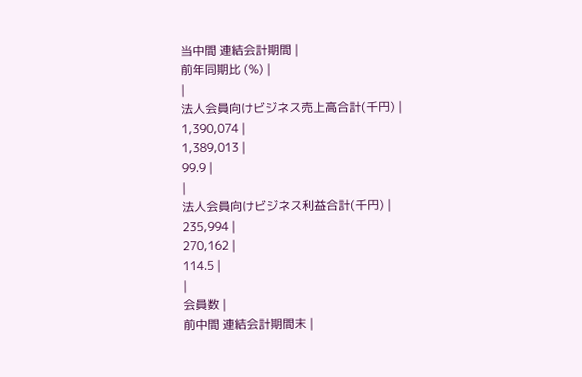当中間 連結会計期間 |
前年同期比 (%) |
|
法人会員向けビジネス売上高合計(千円) |
1,390,074 |
1,389,013 |
99.9 |
|
法人会員向けビジネス利益合計(千円) |
235,994 |
270,162 |
114.5 |
|
会員数 |
前中間 連結会計期間末 |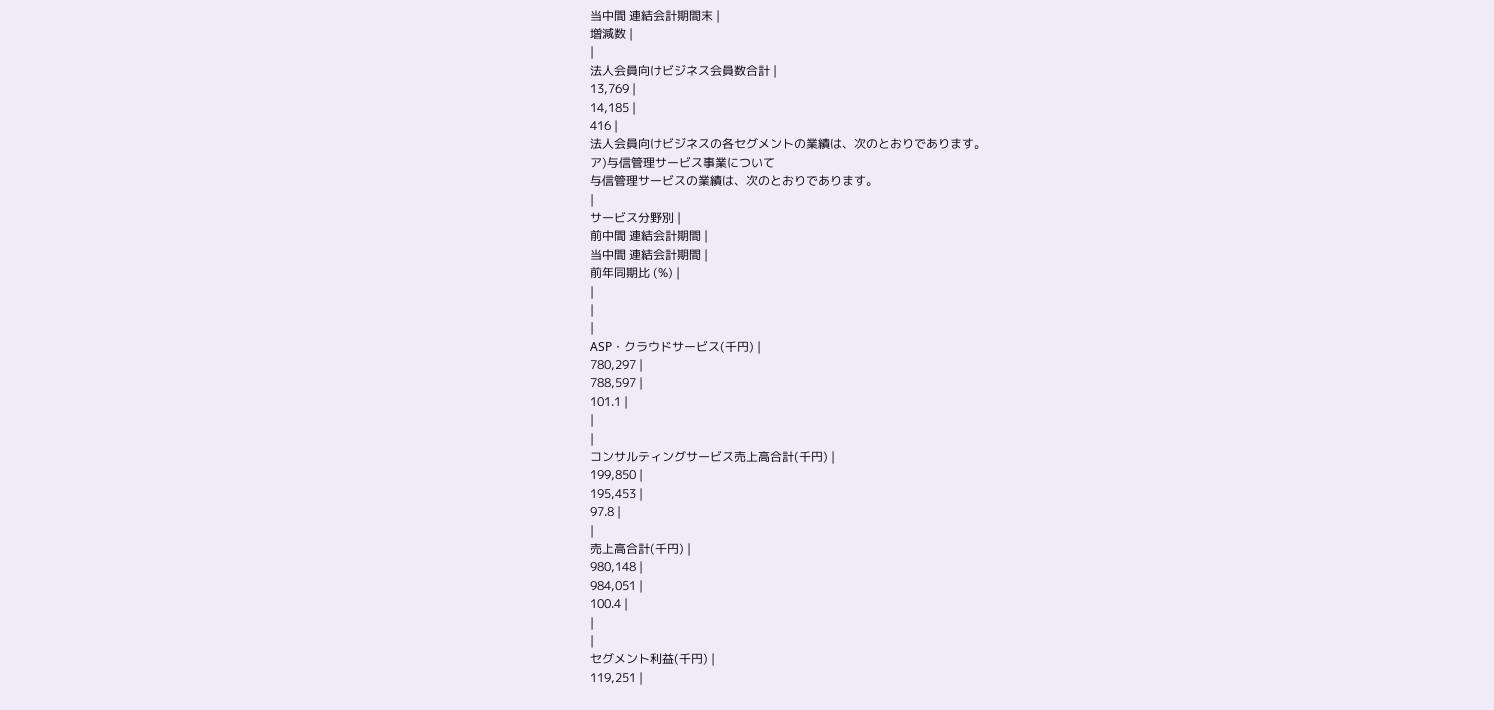当中間 連結会計期間末 |
増減数 |
|
法人会員向けビジネス会員数合計 |
13,769 |
14,185 |
416 |
法人会員向けビジネスの各セグメントの業績は、次のとおりであります。
ア)与信管理サービス事業について
与信管理サービスの業績は、次のとおりであります。
|
サービス分野別 |
前中間 連結会計期間 |
当中間 連結会計期間 |
前年同期比 (%) |
|
|
|
ASP・クラウドサービス(千円) |
780,297 |
788,597 |
101.1 |
|
|
コンサルティングサービス売上高合計(千円) |
199,850 |
195,453 |
97.8 |
|
売上高合計(千円) |
980,148 |
984,051 |
100.4 |
|
|
セグメント利益(千円) |
119,251 |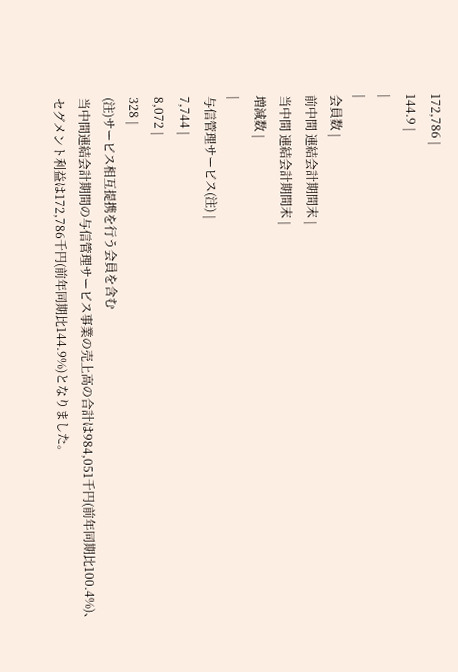172,786 |
144.9 |
|
|
会員数 |
前中間 連結会計期間末 |
当中間 連結会計期間末 |
増減数 |
|
与信管理サービス(注) |
7,744 |
8,072 |
328 |
(注)サービス相互提携を行う会員を含む
当中間連結会計期間の与信管理サービス事業の売上高の合計は984,051千円(前年同期比100.4%)、セグメント利益は172,786千円(前年同期比144.9%)となりました。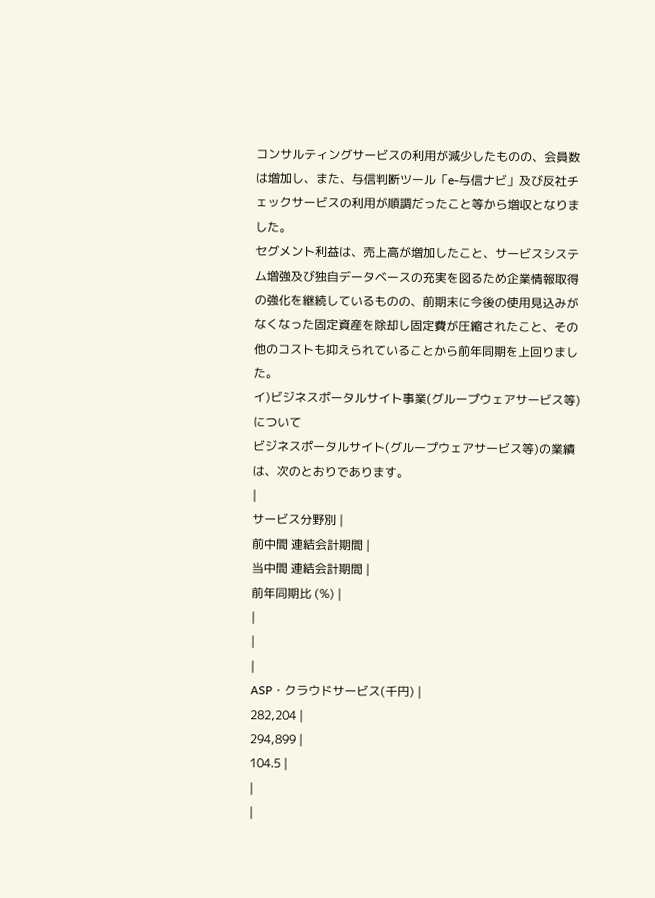コンサルティングサービスの利用が減少したものの、会員数は増加し、また、与信判断ツール「e-与信ナビ」及び反社チェックサービスの利用が順調だったこと等から増収となりました。
セグメント利益は、売上高が増加したこと、サービスシステム増強及び独自データベースの充実を図るため企業情報取得の強化を継続しているものの、前期末に今後の使用見込みがなくなった固定資産を除却し固定費が圧縮されたこと、その他のコストも抑えられていることから前年同期を上回りました。
イ)ビジネスポータルサイト事業(グループウェアサービス等)について
ビジネスポータルサイト(グループウェアサービス等)の業績は、次のとおりであります。
|
サービス分野別 |
前中間 連結会計期間 |
当中間 連結会計期間 |
前年同期比 (%) |
|
|
|
ASP・クラウドサービス(千円) |
282,204 |
294,899 |
104.5 |
|
|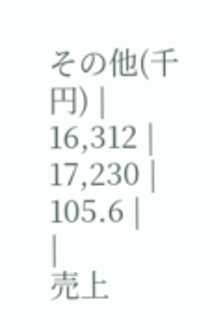その他(千円) |
16,312 |
17,230 |
105.6 |
|
売上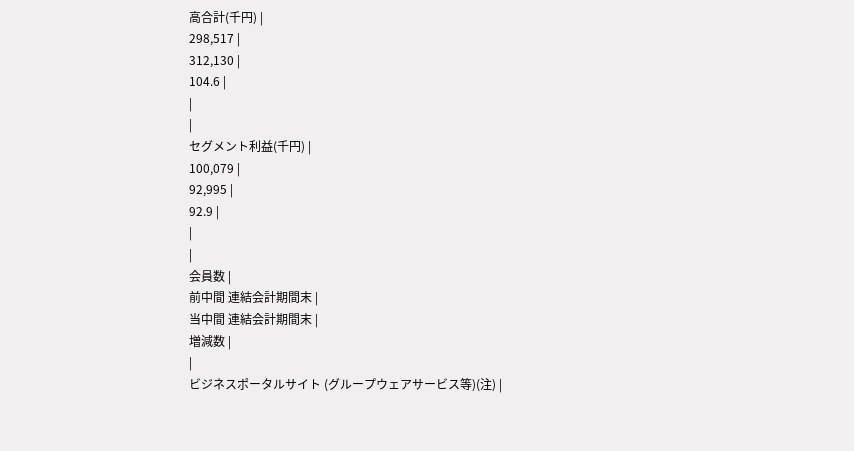高合計(千円) |
298,517 |
312,130 |
104.6 |
|
|
セグメント利益(千円) |
100,079 |
92,995 |
92.9 |
|
|
会員数 |
前中間 連結会計期間末 |
当中間 連結会計期間末 |
増減数 |
|
ビジネスポータルサイト (グループウェアサービス等)(注) |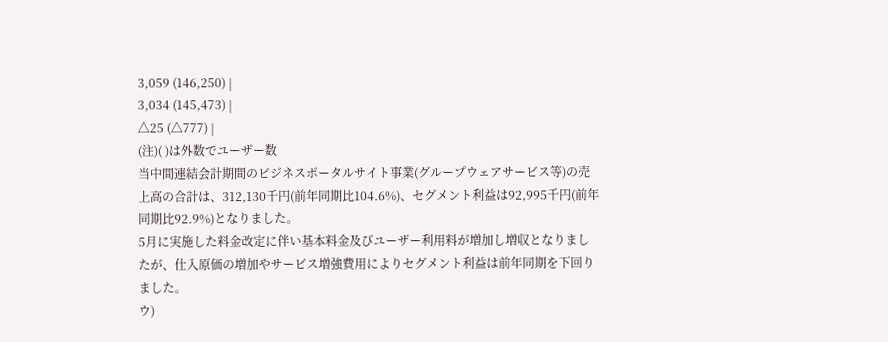3,059 (146,250) |
3,034 (145,473) |
△25 (△777) |
(注)( )は外数でユーザー数
当中間連結会計期間のビジネスポータルサイト事業(グループウェアサービス等)の売上高の合計は、312,130千円(前年同期比104.6%)、セグメント利益は92,995千円(前年同期比92.9%)となりました。
5月に実施した料金改定に伴い基本料金及びユーザー利用料が増加し増収となりましたが、仕入原価の増加やサービス増強費用によりセグメント利益は前年同期を下回りました。
ウ)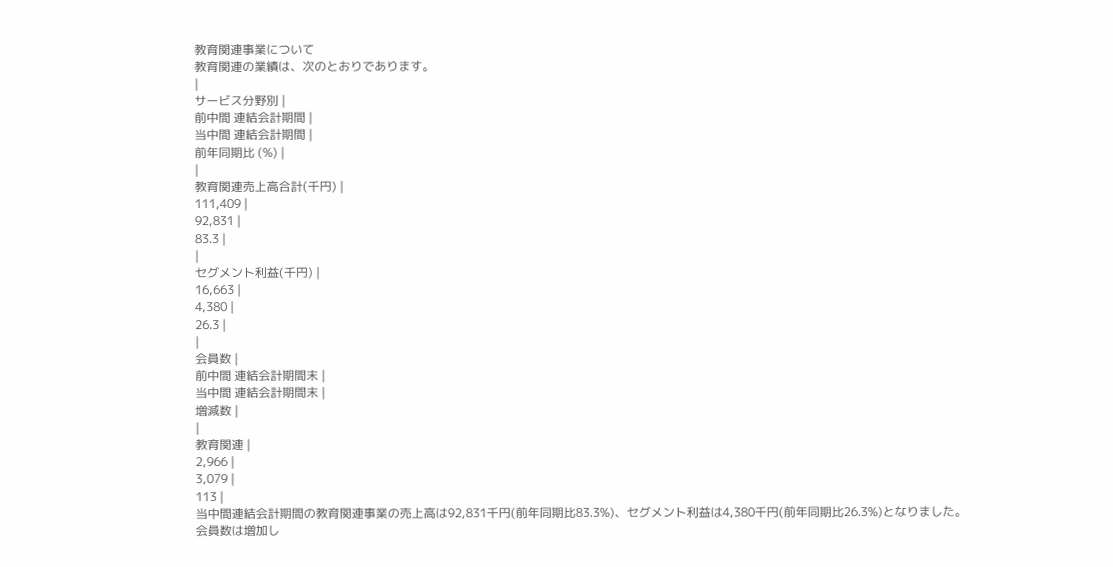教育関連事業について
教育関連の業績は、次のとおりであります。
|
サービス分野別 |
前中間 連結会計期間 |
当中間 連結会計期間 |
前年同期比 (%) |
|
教育関連売上高合計(千円) |
111,409 |
92,831 |
83.3 |
|
セグメント利益(千円) |
16,663 |
4,380 |
26.3 |
|
会員数 |
前中間 連結会計期間末 |
当中間 連結会計期間末 |
増減数 |
|
教育関連 |
2,966 |
3,079 |
113 |
当中間連結会計期間の教育関連事業の売上高は92,831千円(前年同期比83.3%)、セグメント利益は4,380千円(前年同期比26.3%)となりました。
会員数は増加し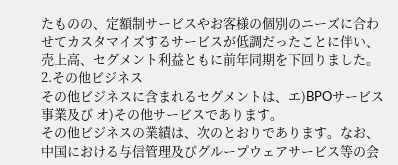たものの、定額制サービスやお客様の個別のニーズに合わせてカスタマイズするサービスが低調だったことに伴い、売上高、セグメント利益ともに前年同期を下回りました。
2.その他ビジネス
その他ビジネスに含まれるセグメントは、エ)BPOサービス事業及び オ)その他サービスであります。
その他ビジネスの業績は、次のとおりであります。なお、中国における与信管理及びグループウェアサービス等の会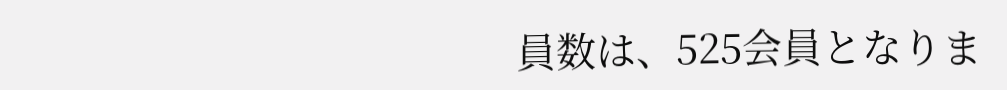員数は、525会員となりま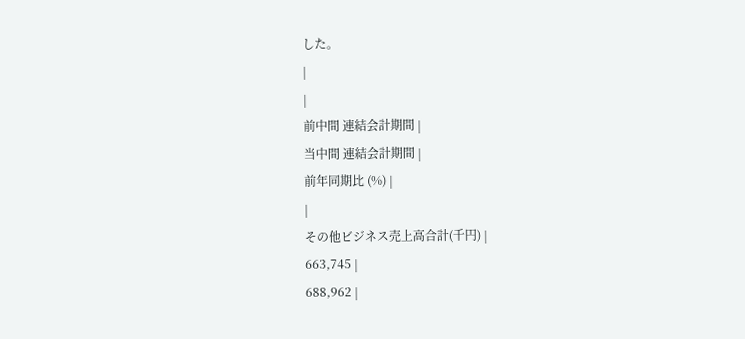した。
|
|
前中間 連結会計期間 |
当中間 連結会計期間 |
前年同期比 (%) |
|
その他ビジネス売上高合計(千円) |
663,745 |
688,962 |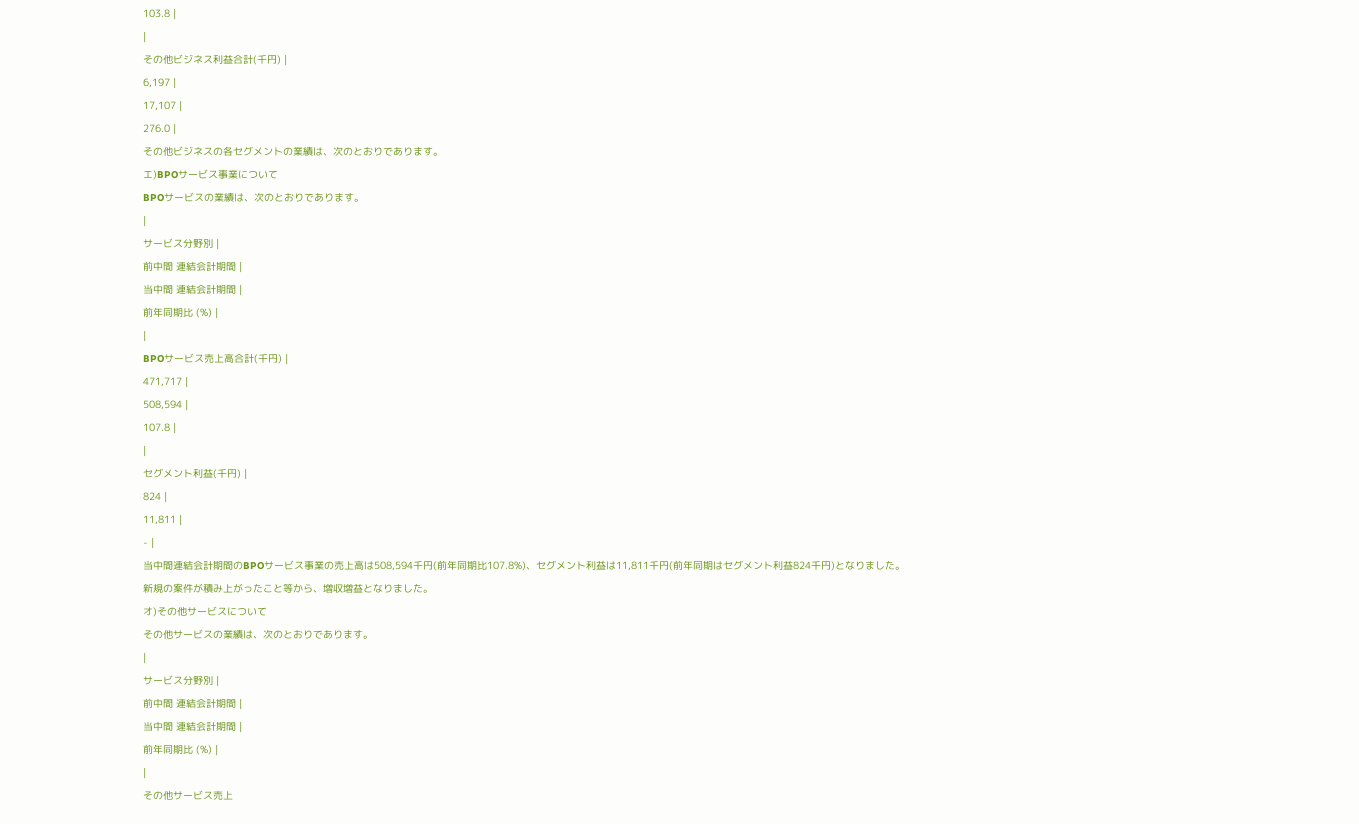103.8 |
|
その他ビジネス利益合計(千円) |
6,197 |
17,107 |
276.0 |
その他ビジネスの各セグメントの業績は、次のとおりであります。
エ)BPOサービス事業について
BPOサービスの業績は、次のとおりであります。
|
サービス分野別 |
前中間 連結会計期間 |
当中間 連結会計期間 |
前年同期比 (%) |
|
BPOサービス売上高合計(千円) |
471,717 |
508,594 |
107.8 |
|
セグメント利益(千円) |
824 |
11,811 |
- |
当中間連結会計期間のBPOサービス事業の売上高は508,594千円(前年同期比107.8%)、セグメント利益は11,811千円(前年同期はセグメント利益824千円)となりました。
新規の案件が積み上がったこと等から、増収増益となりました。
オ)その他サービスについて
その他サービスの業績は、次のとおりであります。
|
サービス分野別 |
前中間 連結会計期間 |
当中間 連結会計期間 |
前年同期比 (%) |
|
その他サービス売上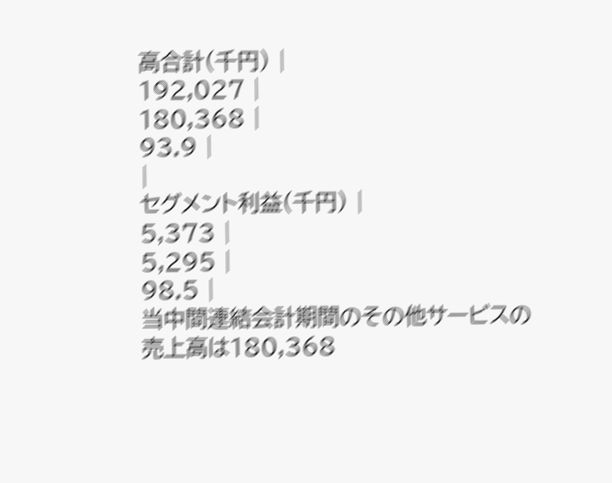高合計(千円) |
192,027 |
180,368 |
93.9 |
|
セグメント利益(千円) |
5,373 |
5,295 |
98.5 |
当中間連結会計期間のその他サービスの売上高は180,368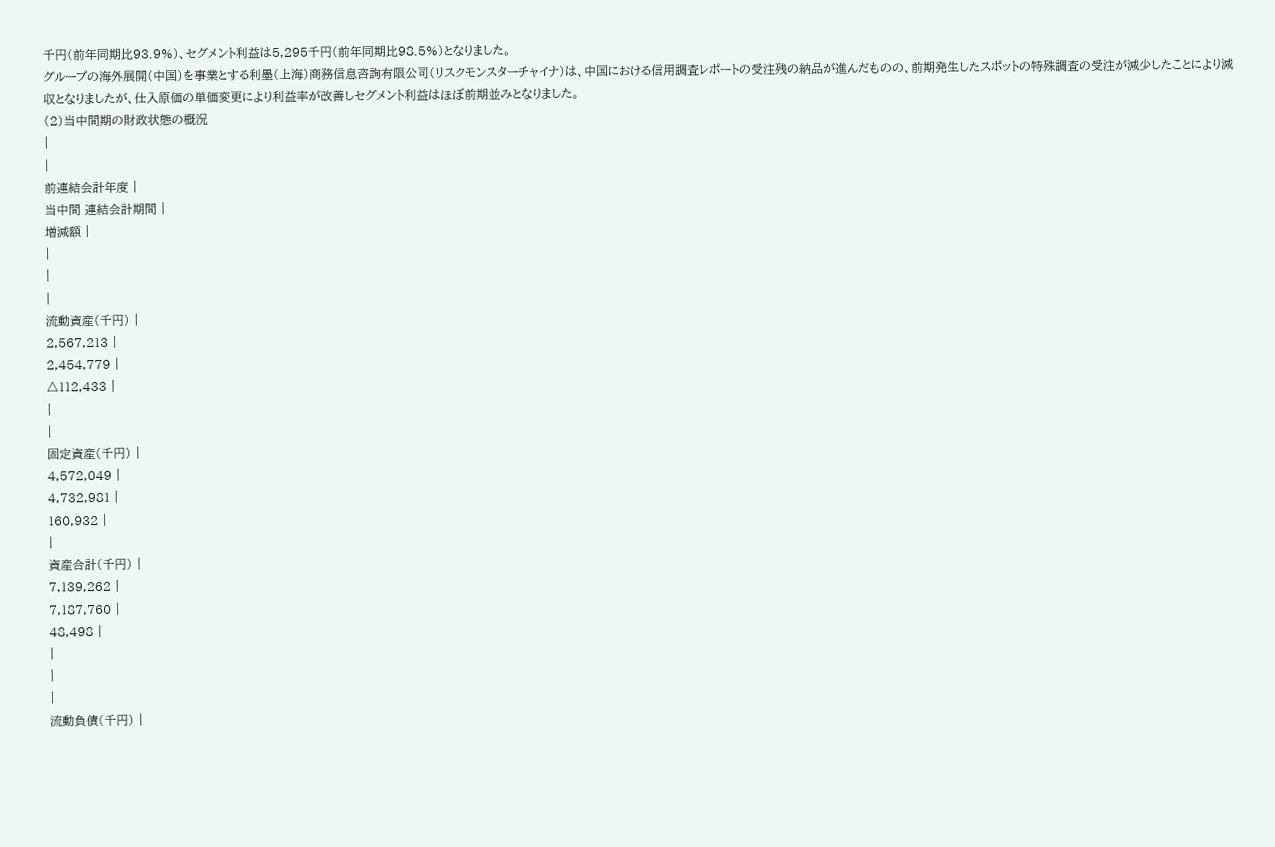千円(前年同期比93.9%)、セグメント利益は5,295千円(前年同期比98.5%)となりました。
グループの海外展開(中国)を事業とする利墨(上海)商務信息咨詢有限公司(リスクモンスターチャイナ)は、中国における信用調査レポートの受注残の納品が進んだものの、前期発生したスポットの特殊調査の受注が減少したことにより減収となりましたが、仕入原価の単価変更により利益率が改善しセグメント利益はほぼ前期並みとなりました。
(2)当中間期の財政状態の概況
|
|
前連結会計年度 |
当中間 連結会計期間 |
増減額 |
|
|
|
流動資産(千円) |
2,567,213 |
2,454,779 |
△112,433 |
|
|
固定資産(千円) |
4,572,049 |
4,732,981 |
160,932 |
|
資産合計(千円) |
7,139,262 |
7,187,760 |
48,498 |
|
|
|
流動負債(千円) |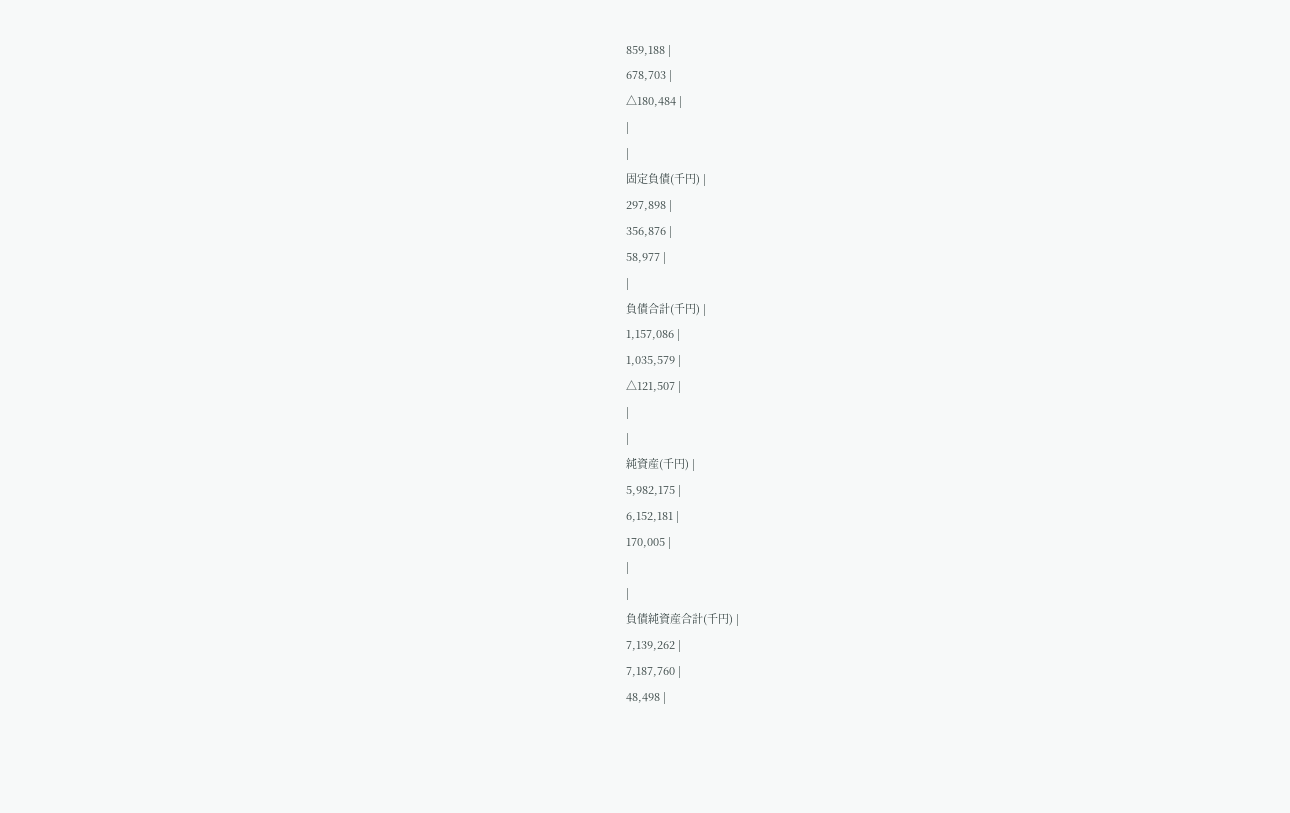859,188 |
678,703 |
△180,484 |
|
|
固定負債(千円) |
297,898 |
356,876 |
58,977 |
|
負債合計(千円) |
1,157,086 |
1,035,579 |
△121,507 |
|
|
純資産(千円) |
5,982,175 |
6,152,181 |
170,005 |
|
|
負債純資産合計(千円) |
7,139,262 |
7,187,760 |
48,498 |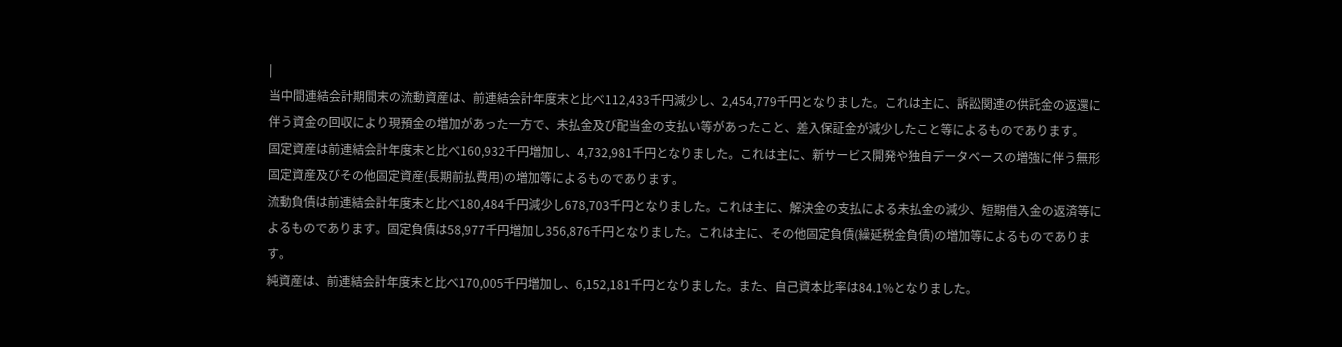|
当中間連結会計期間末の流動資産は、前連結会計年度末と比べ112,433千円減少し、2,454,779千円となりました。これは主に、訴訟関連の供託金の返還に伴う資金の回収により現預金の増加があった一方で、未払金及び配当金の支払い等があったこと、差入保証金が減少したこと等によるものであります。
固定資産は前連結会計年度末と比べ160,932千円増加し、4,732,981千円となりました。これは主に、新サービス開発や独自データベースの増強に伴う無形固定資産及びその他固定資産(長期前払費用)の増加等によるものであります。
流動負債は前連結会計年度末と比べ180,484千円減少し678,703千円となりました。これは主に、解決金の支払による未払金の減少、短期借入金の返済等によるものであります。固定負債は58,977千円増加し356,876千円となりました。これは主に、その他固定負債(繰延税金負債)の増加等によるものであります。
純資産は、前連結会計年度末と比べ170,005千円増加し、6,152,181千円となりました。また、自己資本比率は84.1%となりました。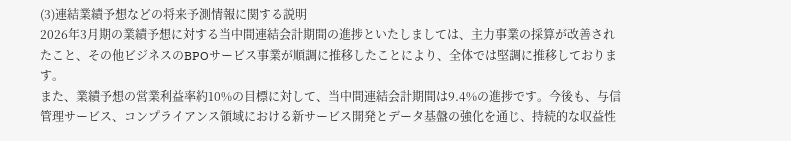(3)連結業績予想などの将来予測情報に関する説明
2026年3月期の業績予想に対する当中間連結会計期間の進捗といたしましては、主力事業の採算が改善されたこと、その他ビジネスのBPOサービス事業が順調に推移したことにより、全体では堅調に推移しております。
また、業績予想の営業利益率約10%の目標に対して、当中間連結会計期間は9.4%の進捗です。今後も、与信管理サービス、コンプライアンス領域における新サービス開発とデータ基盤の強化を通じ、持続的な収益性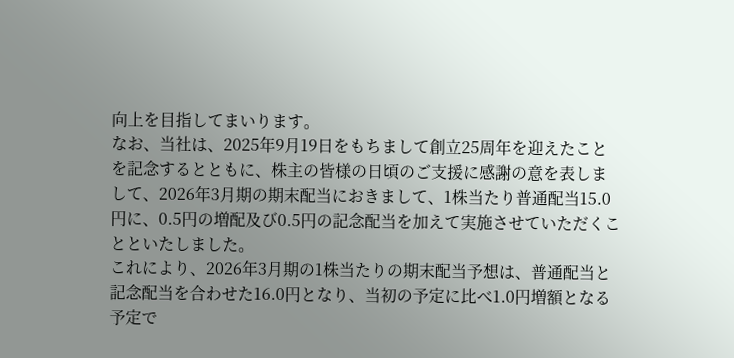向上を目指してまいります。
なお、当社は、2025年9月19日をもちまして創立25周年を迎えたことを記念するとともに、株主の皆様の日頃のご支援に感謝の意を表しまして、2026年3月期の期末配当におきまして、1株当たり普通配当15.0円に、0.5円の増配及び0.5円の記念配当を加えて実施させていただくことといたしました。
これにより、2026年3月期の1株当たりの期末配当予想は、普通配当と記念配当を合わせた16.0円となり、当初の予定に比べ1.0円増額となる予定で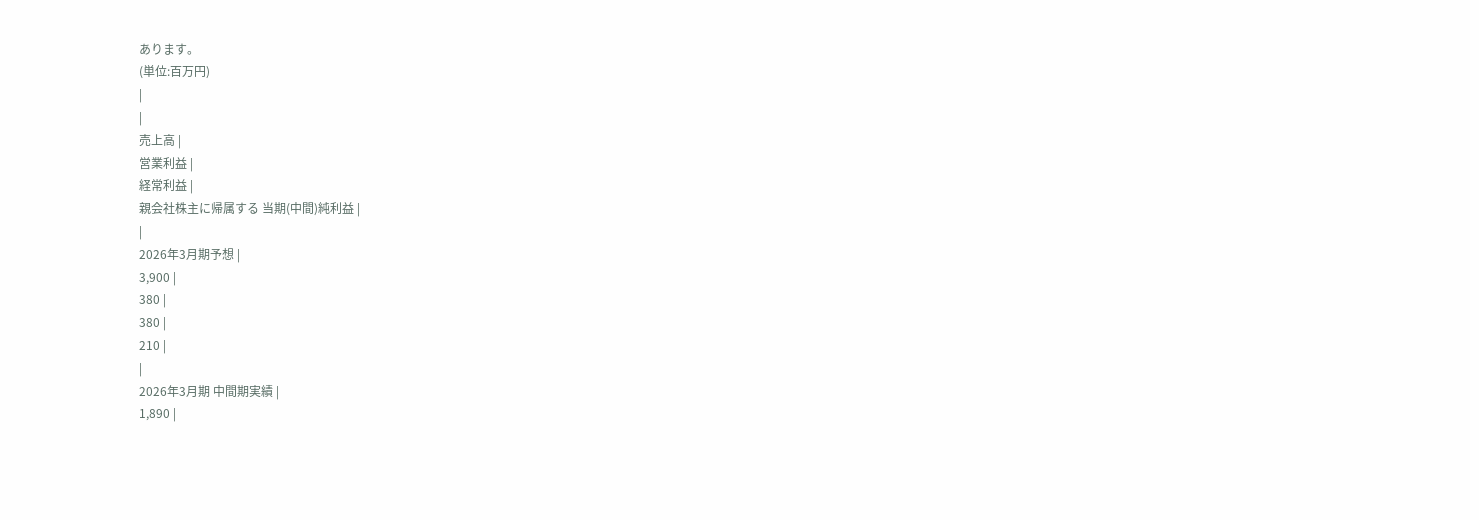あります。
(単位:百万円)
|
|
売上高 |
営業利益 |
経常利益 |
親会社株主に帰属する 当期(中間)純利益 |
|
2026年3月期予想 |
3,900 |
380 |
380 |
210 |
|
2026年3月期 中間期実績 |
1,890 |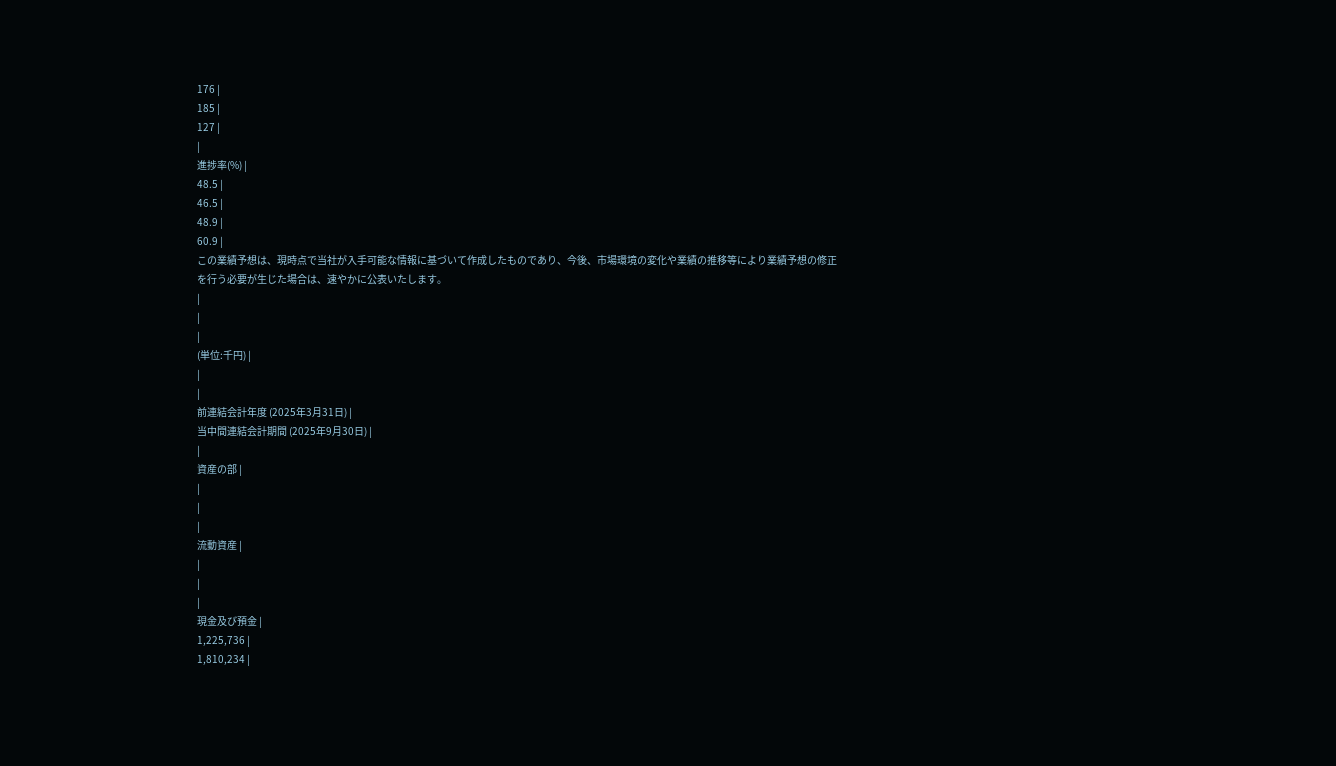176 |
185 |
127 |
|
進捗率(%) |
48.5 |
46.5 |
48.9 |
60.9 |
この業績予想は、現時点で当社が入手可能な情報に基づいて作成したものであり、今後、市場環境の変化や業績の推移等により業績予想の修正を行う必要が生じた場合は、速やかに公表いたします。
|
|
|
(単位:千円) |
|
|
前連結会計年度 (2025年3月31日) |
当中間連結会計期間 (2025年9月30日) |
|
資産の部 |
|
|
|
流動資産 |
|
|
|
現金及び預金 |
1,225,736 |
1,810,234 |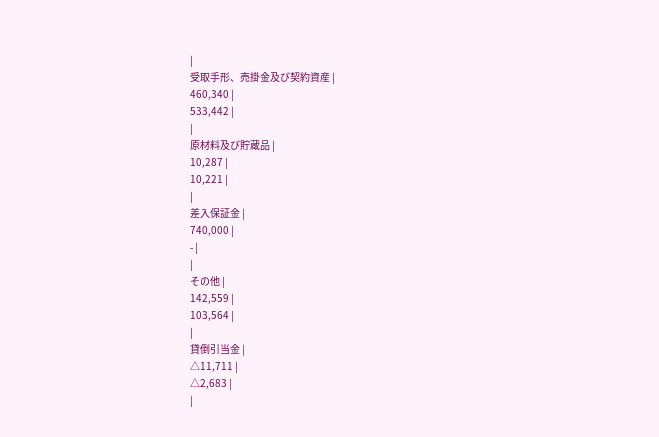|
受取手形、売掛金及び契約資産 |
460,340 |
533,442 |
|
原材料及び貯蔵品 |
10,287 |
10,221 |
|
差入保証金 |
740,000 |
- |
|
その他 |
142,559 |
103,564 |
|
貸倒引当金 |
△11,711 |
△2,683 |
|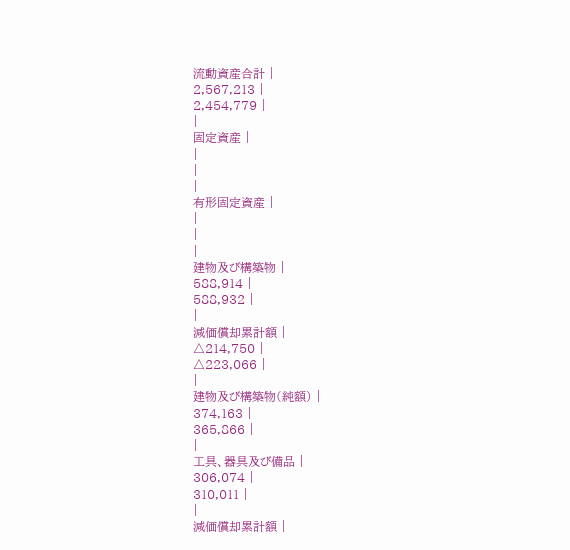流動資産合計 |
2,567,213 |
2,454,779 |
|
固定資産 |
|
|
|
有形固定資産 |
|
|
|
建物及び構築物 |
588,914 |
588,932 |
|
減価償却累計額 |
△214,750 |
△223,066 |
|
建物及び構築物(純額) |
374,163 |
365,866 |
|
工具、器具及び備品 |
306,074 |
310,011 |
|
減価償却累計額 |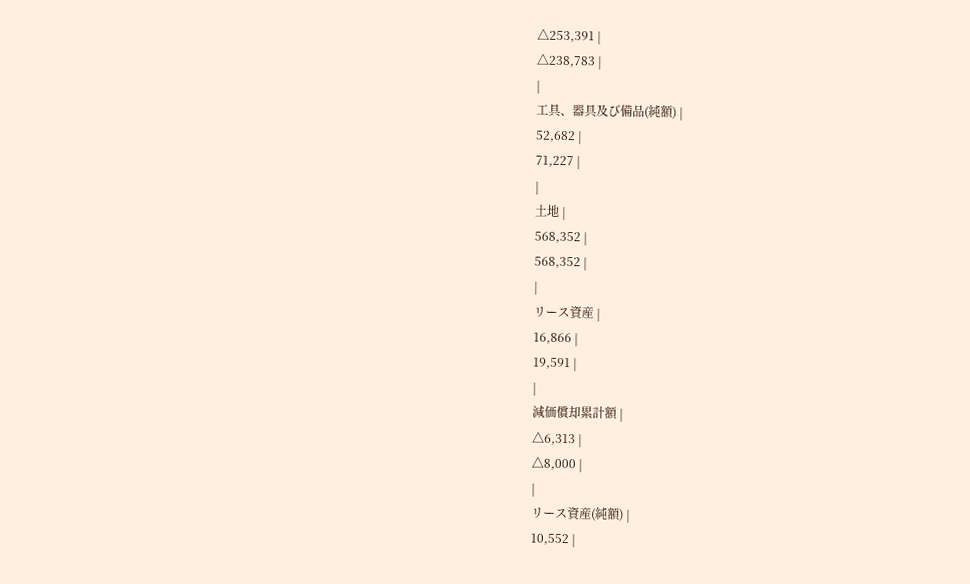△253,391 |
△238,783 |
|
工具、器具及び備品(純額) |
52,682 |
71,227 |
|
土地 |
568,352 |
568,352 |
|
リース資産 |
16,866 |
19,591 |
|
減価償却累計額 |
△6,313 |
△8,000 |
|
リース資産(純額) |
10,552 |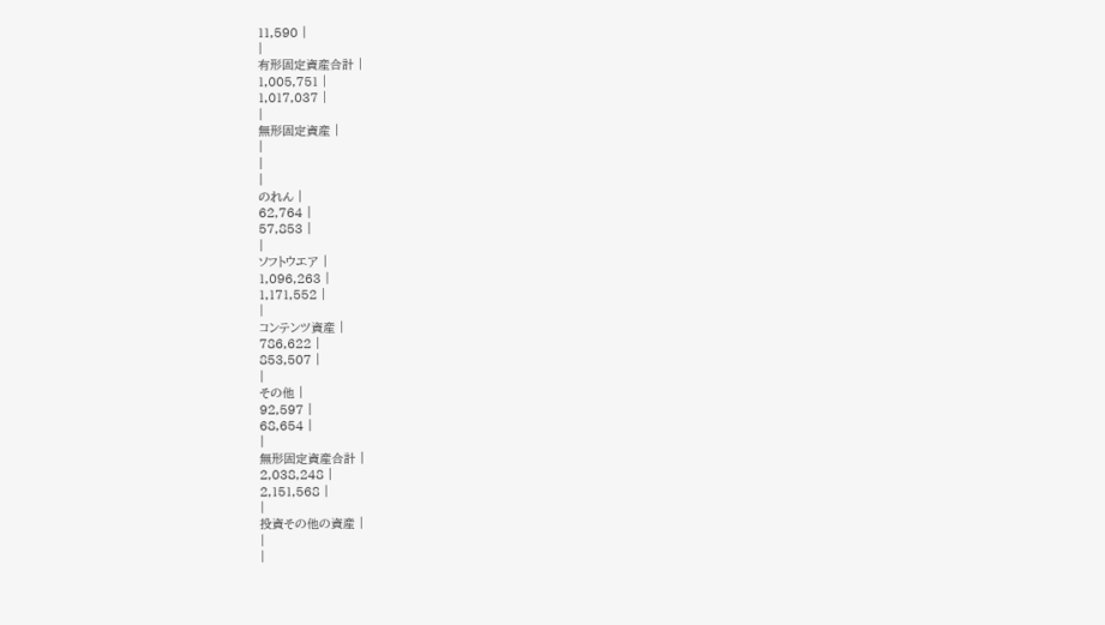11,590 |
|
有形固定資産合計 |
1,005,751 |
1,017,037 |
|
無形固定資産 |
|
|
|
のれん |
62,764 |
57,853 |
|
ソフトウエア |
1,096,263 |
1,171,552 |
|
コンテンツ資産 |
786,622 |
853,507 |
|
その他 |
92,597 |
68,654 |
|
無形固定資産合計 |
2,038,248 |
2,151,568 |
|
投資その他の資産 |
|
|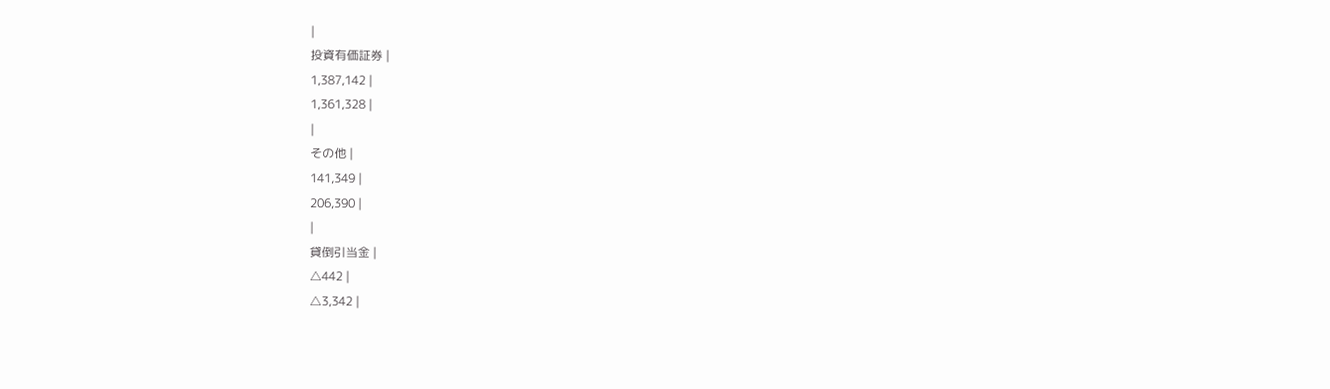|
投資有価証券 |
1,387,142 |
1,361,328 |
|
その他 |
141,349 |
206,390 |
|
貸倒引当金 |
△442 |
△3,342 |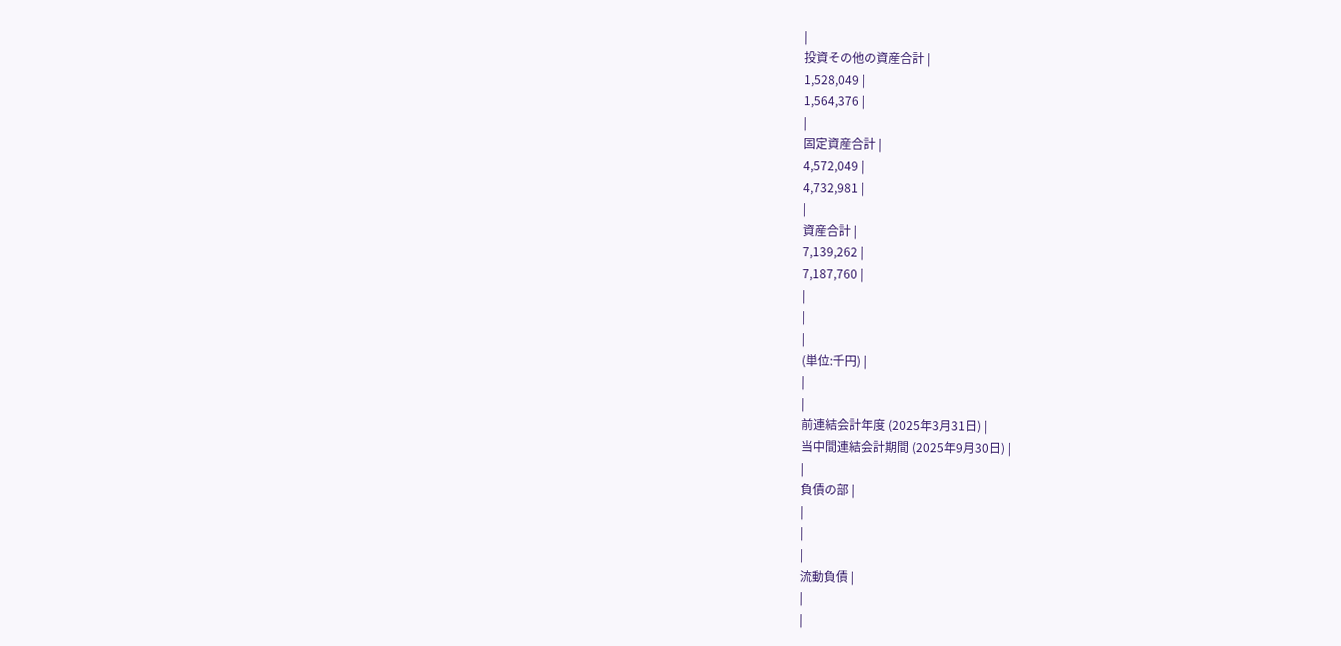|
投資その他の資産合計 |
1,528,049 |
1,564,376 |
|
固定資産合計 |
4,572,049 |
4,732,981 |
|
資産合計 |
7,139,262 |
7,187,760 |
|
|
|
(単位:千円) |
|
|
前連結会計年度 (2025年3月31日) |
当中間連結会計期間 (2025年9月30日) |
|
負債の部 |
|
|
|
流動負債 |
|
|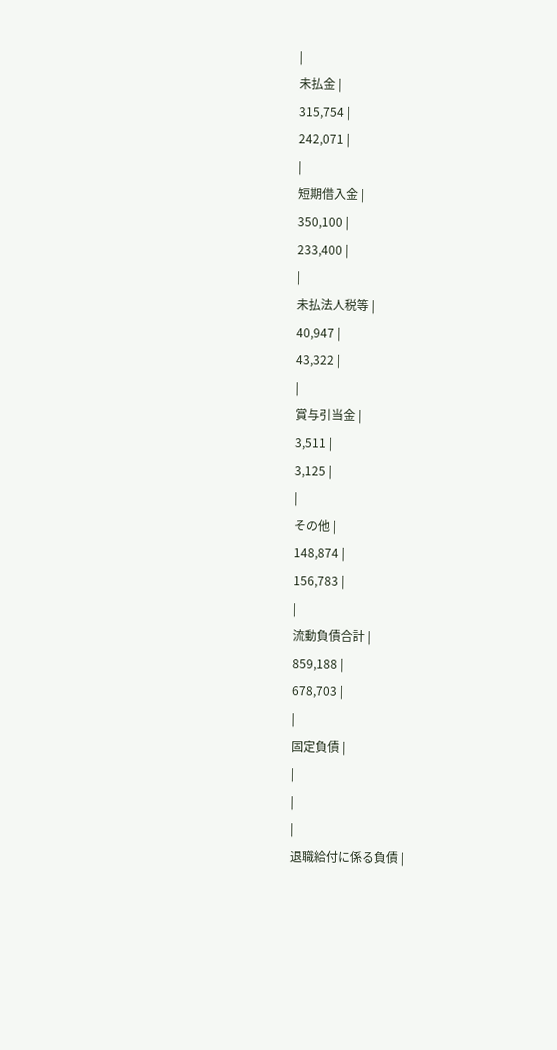|
未払金 |
315,754 |
242,071 |
|
短期借入金 |
350,100 |
233,400 |
|
未払法人税等 |
40,947 |
43,322 |
|
賞与引当金 |
3,511 |
3,125 |
|
その他 |
148,874 |
156,783 |
|
流動負債合計 |
859,188 |
678,703 |
|
固定負債 |
|
|
|
退職給付に係る負債 |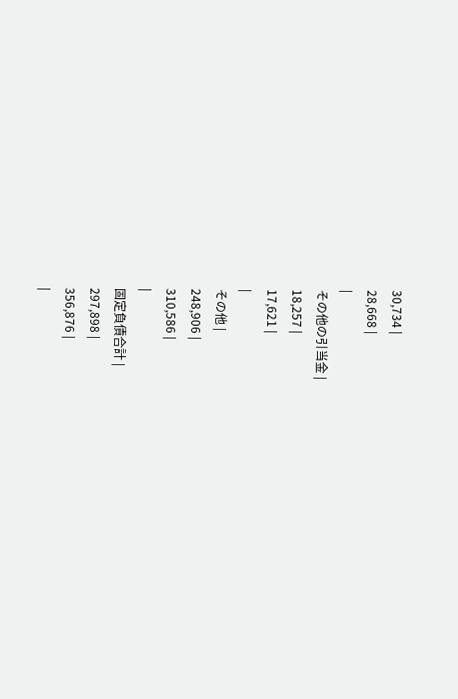30,734 |
28,668 |
|
その他の引当金 |
18,257 |
17,621 |
|
その他 |
248,906 |
310,586 |
|
固定負債合計 |
297,898 |
356,876 |
|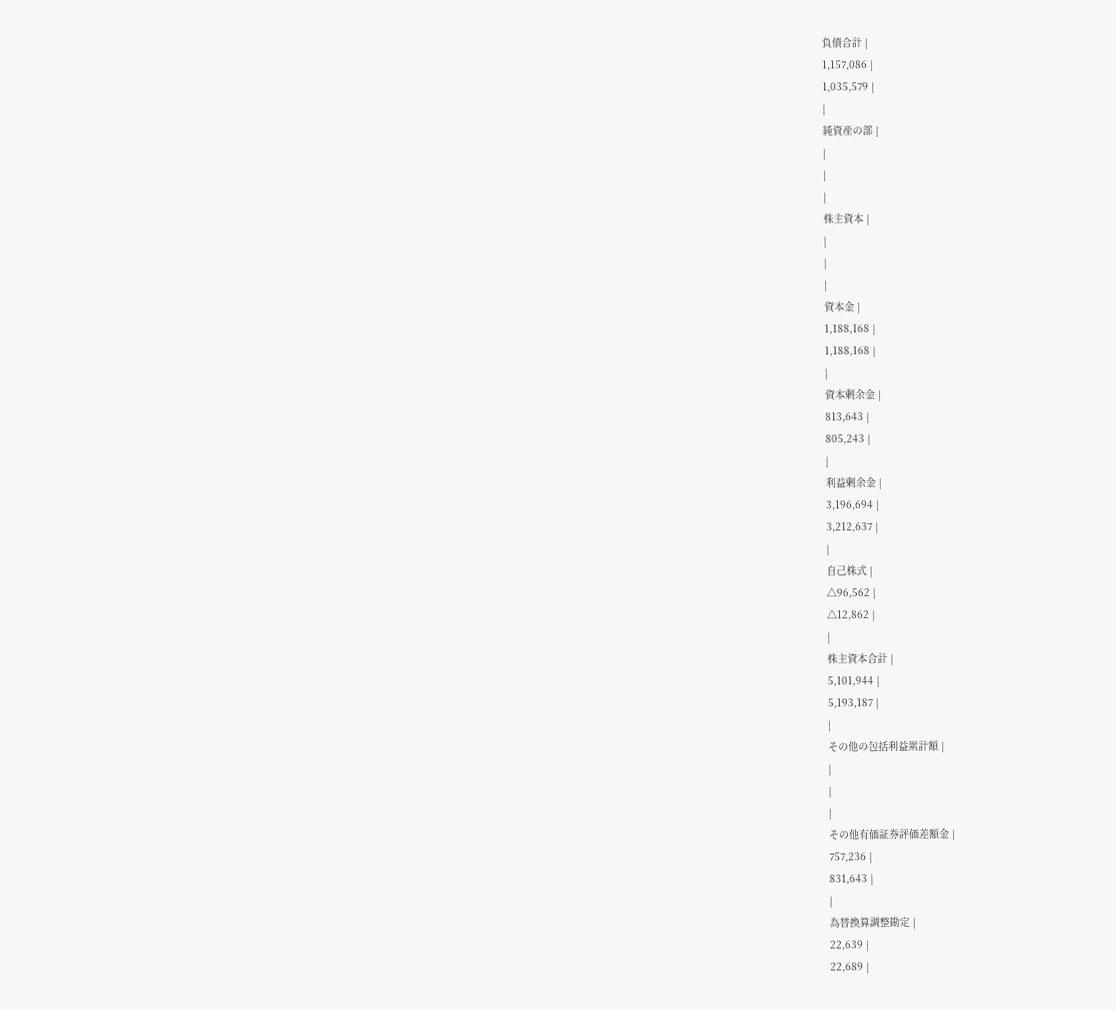負債合計 |
1,157,086 |
1,035,579 |
|
純資産の部 |
|
|
|
株主資本 |
|
|
|
資本金 |
1,188,168 |
1,188,168 |
|
資本剰余金 |
813,643 |
805,243 |
|
利益剰余金 |
3,196,694 |
3,212,637 |
|
自己株式 |
△96,562 |
△12,862 |
|
株主資本合計 |
5,101,944 |
5,193,187 |
|
その他の包括利益累計額 |
|
|
|
その他有価証券評価差額金 |
757,236 |
831,643 |
|
為替換算調整勘定 |
22,639 |
22,689 |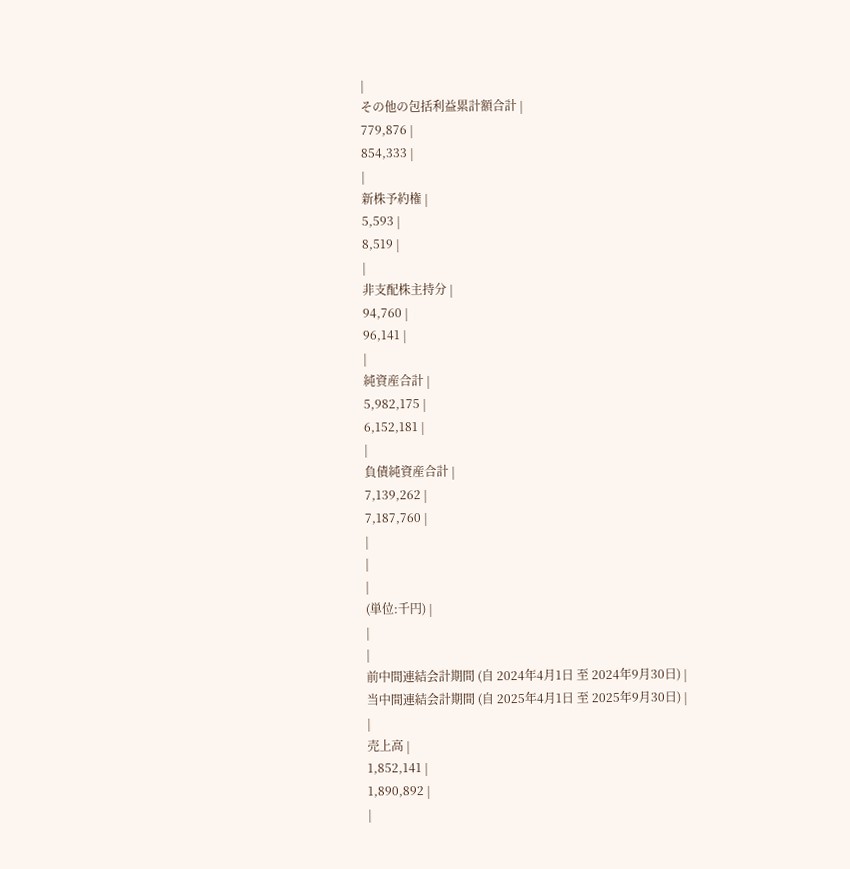|
その他の包括利益累計額合計 |
779,876 |
854,333 |
|
新株予約権 |
5,593 |
8,519 |
|
非支配株主持分 |
94,760 |
96,141 |
|
純資産合計 |
5,982,175 |
6,152,181 |
|
負債純資産合計 |
7,139,262 |
7,187,760 |
|
|
|
(単位:千円) |
|
|
前中間連結会計期間 (自 2024年4月1日 至 2024年9月30日) |
当中間連結会計期間 (自 2025年4月1日 至 2025年9月30日) |
|
売上高 |
1,852,141 |
1,890,892 |
|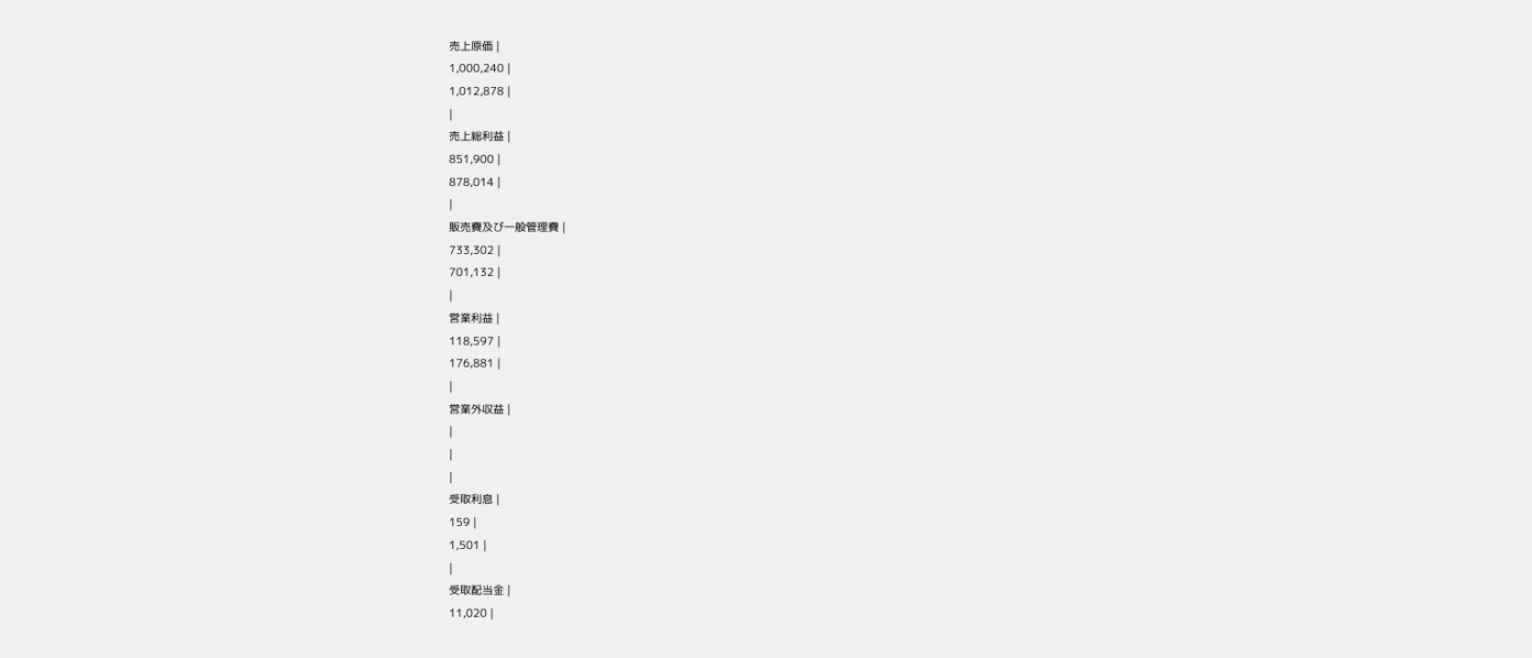売上原価 |
1,000,240 |
1,012,878 |
|
売上総利益 |
851,900 |
878,014 |
|
販売費及び一般管理費 |
733,302 |
701,132 |
|
営業利益 |
118,597 |
176,881 |
|
営業外収益 |
|
|
|
受取利息 |
159 |
1,501 |
|
受取配当金 |
11,020 |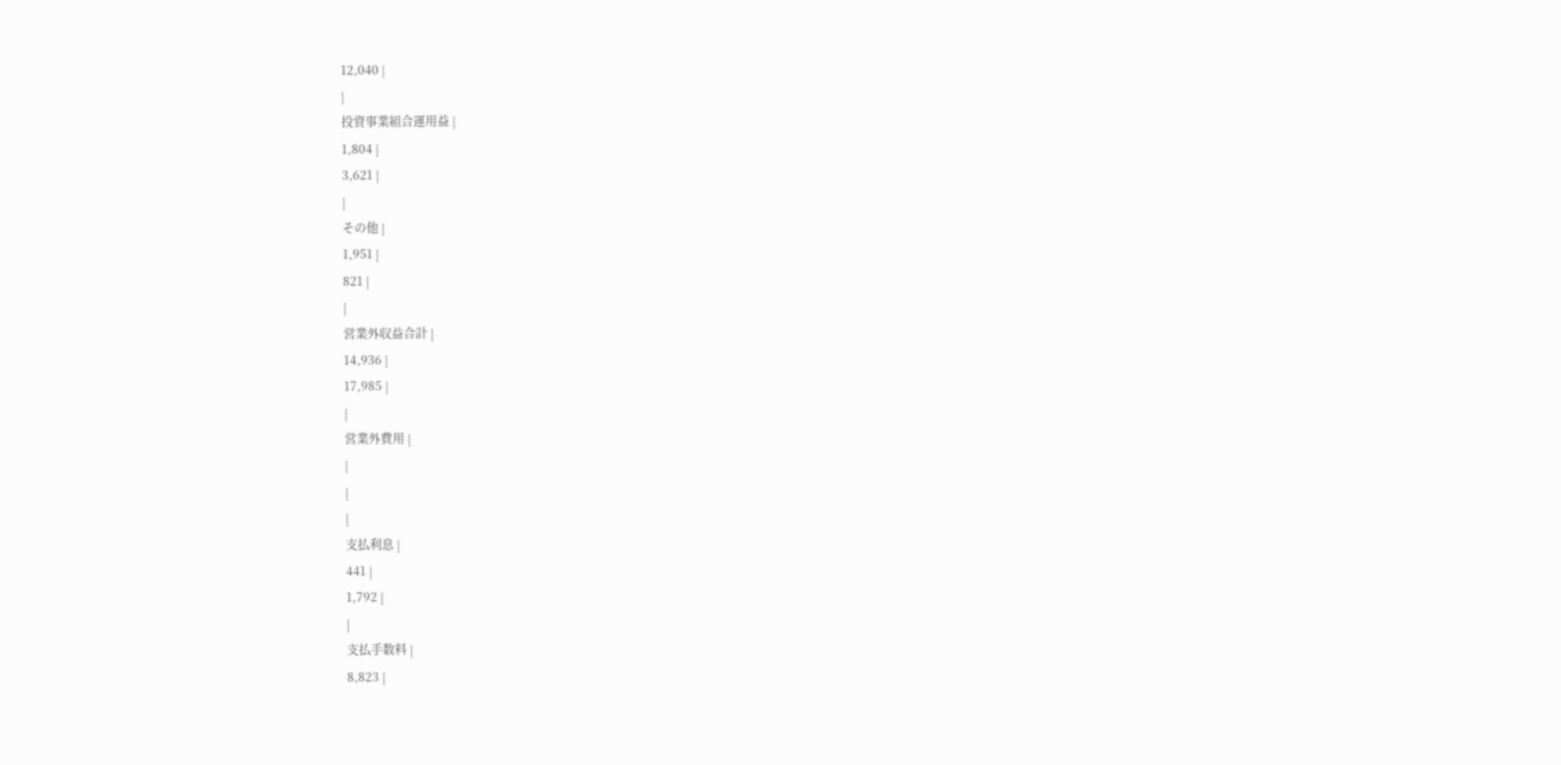12,040 |
|
投資事業組合運用益 |
1,804 |
3,621 |
|
その他 |
1,951 |
821 |
|
営業外収益合計 |
14,936 |
17,985 |
|
営業外費用 |
|
|
|
支払利息 |
441 |
1,792 |
|
支払手数料 |
8,823 |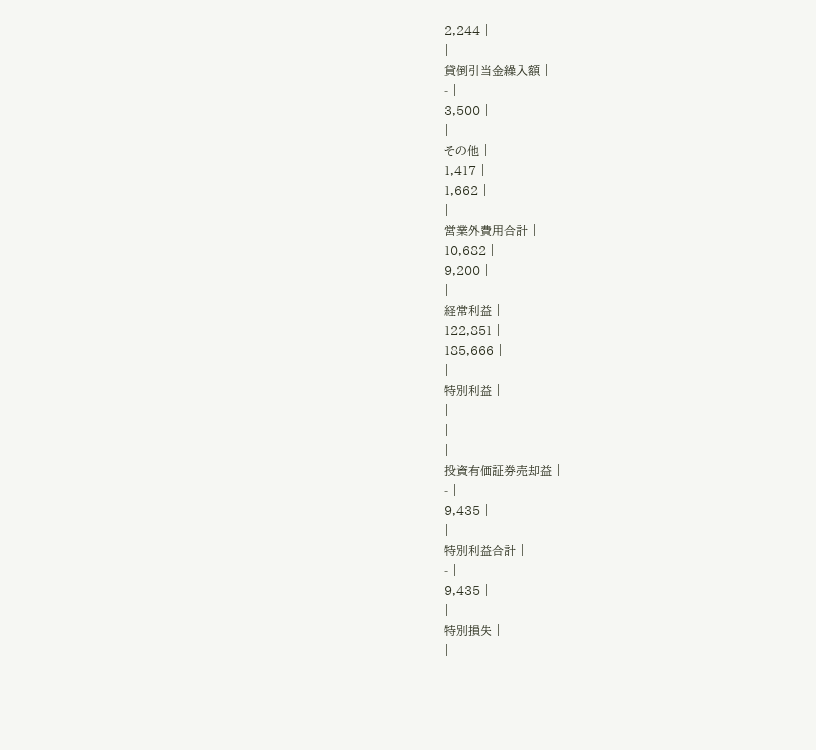2,244 |
|
貸倒引当金繰入額 |
- |
3,500 |
|
その他 |
1,417 |
1,662 |
|
営業外費用合計 |
10,682 |
9,200 |
|
経常利益 |
122,851 |
185,666 |
|
特別利益 |
|
|
|
投資有価証券売却益 |
- |
9,435 |
|
特別利益合計 |
- |
9,435 |
|
特別損失 |
|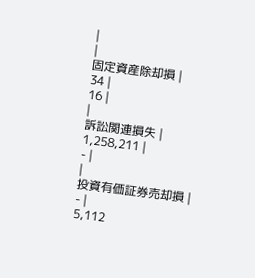|
|
固定資産除却損 |
34 |
16 |
|
訴訟関連損失 |
1,258,211 |
- |
|
投資有価証券売却損 |
- |
5,112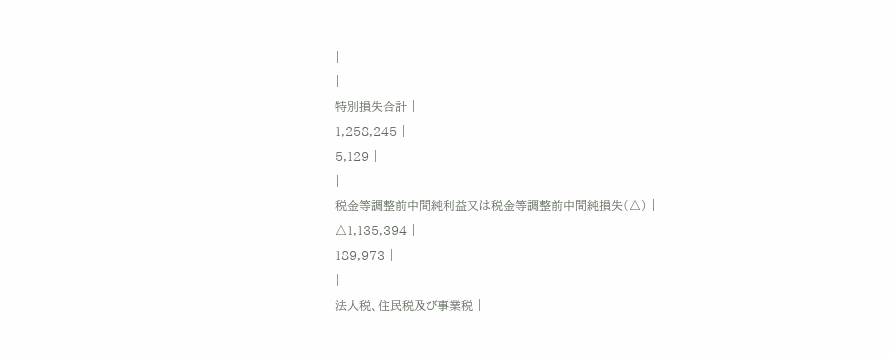|
|
特別損失合計 |
1,258,245 |
5,129 |
|
税金等調整前中間純利益又は税金等調整前中間純損失(△) |
△1,135,394 |
189,973 |
|
法人税、住民税及び事業税 |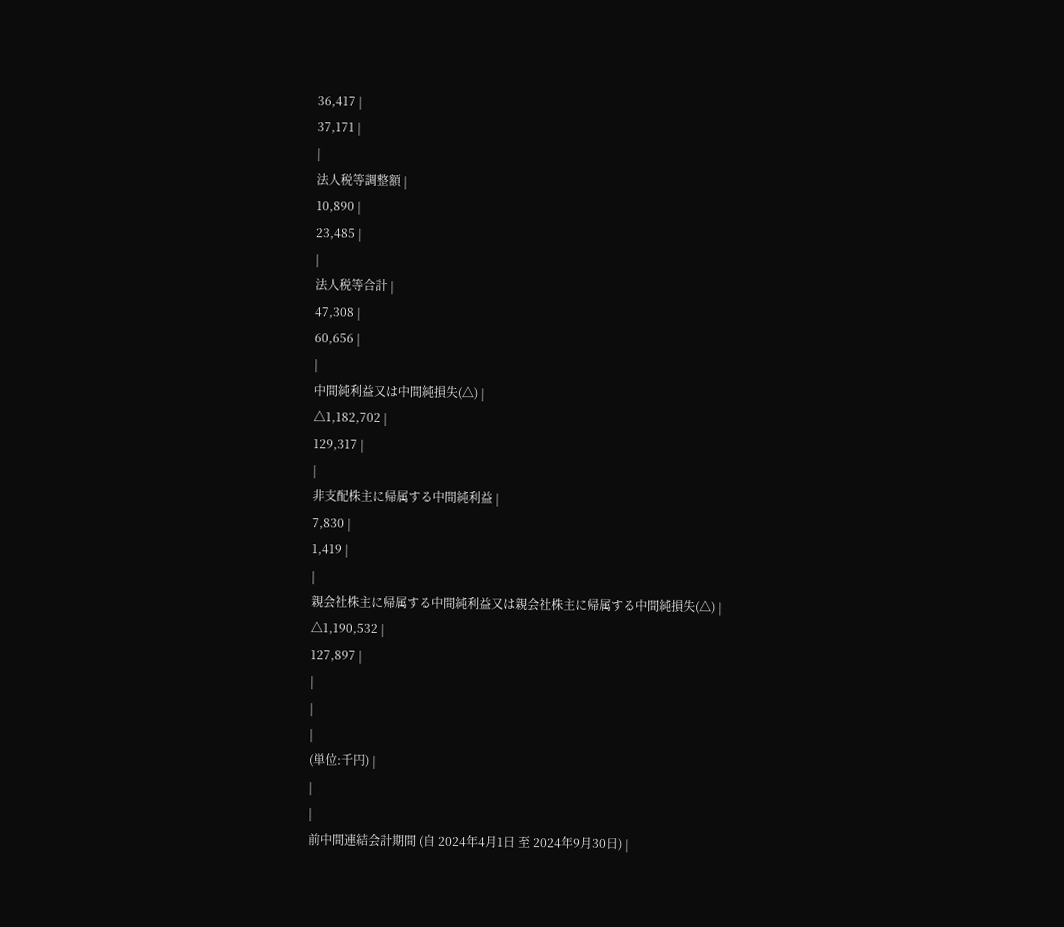36,417 |
37,171 |
|
法人税等調整額 |
10,890 |
23,485 |
|
法人税等合計 |
47,308 |
60,656 |
|
中間純利益又は中間純損失(△) |
△1,182,702 |
129,317 |
|
非支配株主に帰属する中間純利益 |
7,830 |
1,419 |
|
親会社株主に帰属する中間純利益又は親会社株主に帰属する中間純損失(△) |
△1,190,532 |
127,897 |
|
|
|
(単位:千円) |
|
|
前中間連結会計期間 (自 2024年4月1日 至 2024年9月30日) |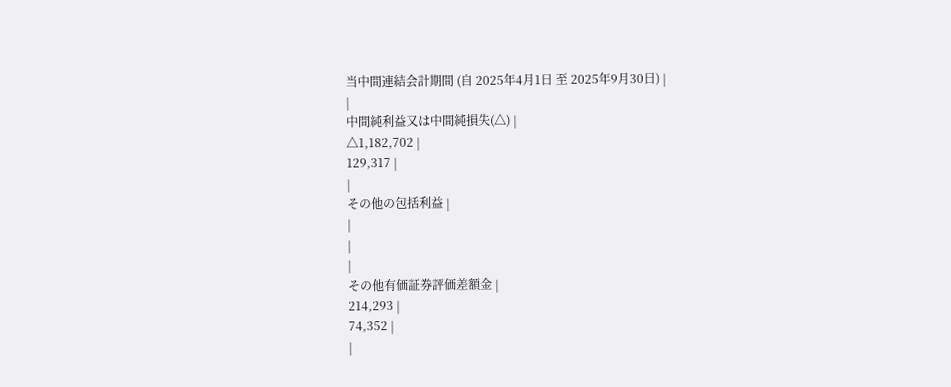当中間連結会計期間 (自 2025年4月1日 至 2025年9月30日) |
|
中間純利益又は中間純損失(△) |
△1,182,702 |
129,317 |
|
その他の包括利益 |
|
|
|
その他有価証券評価差額金 |
214,293 |
74,352 |
|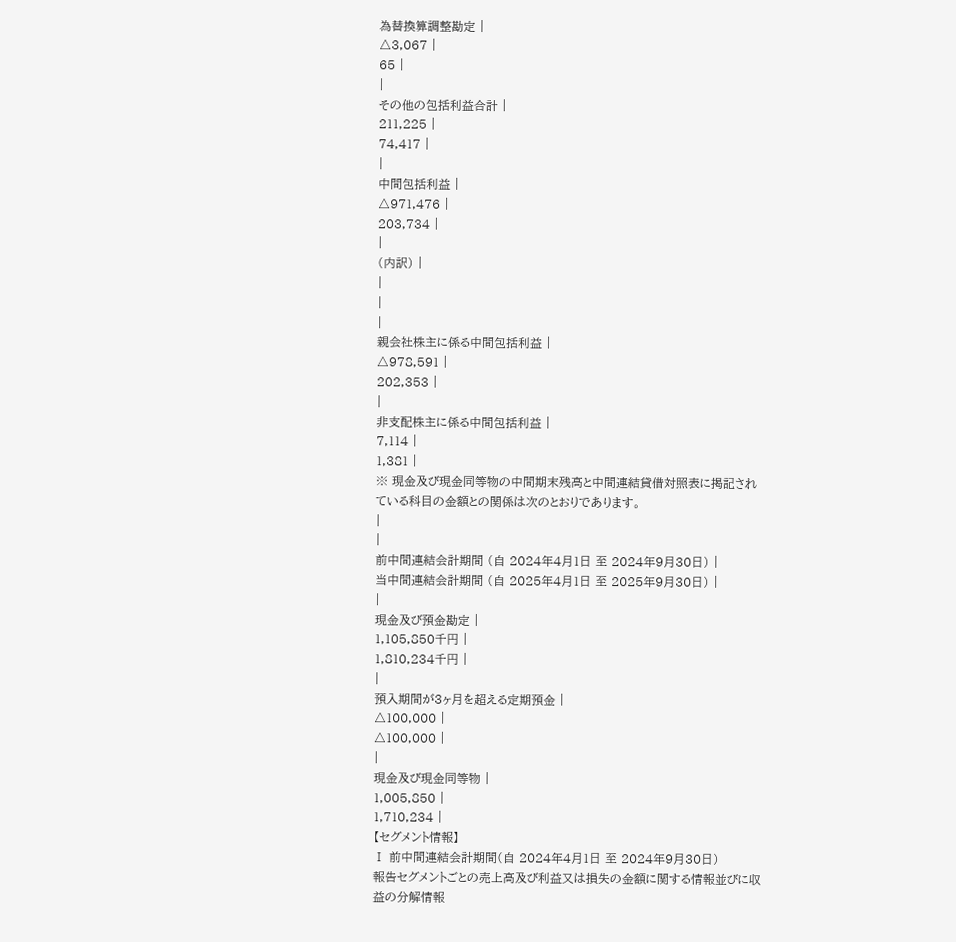為替換算調整勘定 |
△3,067 |
65 |
|
その他の包括利益合計 |
211,225 |
74,417 |
|
中間包括利益 |
△971,476 |
203,734 |
|
(内訳) |
|
|
|
親会社株主に係る中間包括利益 |
△978,591 |
202,353 |
|
非支配株主に係る中間包括利益 |
7,114 |
1,381 |
※ 現金及び現金同等物の中間期末残高と中間連結貸借対照表に掲記されている科目の金額との関係は次のとおりであります。
|
|
前中間連結会計期間 (自 2024年4月1日 至 2024年9月30日) |
当中間連結会計期間 (自 2025年4月1日 至 2025年9月30日) |
|
現金及び預金勘定 |
1,105,850千円 |
1,810,234千円 |
|
預入期間が3ヶ月を超える定期預金 |
△100,000 |
△100,000 |
|
現金及び現金同等物 |
1,005,850 |
1,710,234 |
【セグメント情報】
Ⅰ 前中間連結会計期間(自 2024年4月1日 至 2024年9月30日)
報告セグメントごとの売上高及び利益又は損失の金額に関する情報並びに収益の分解情報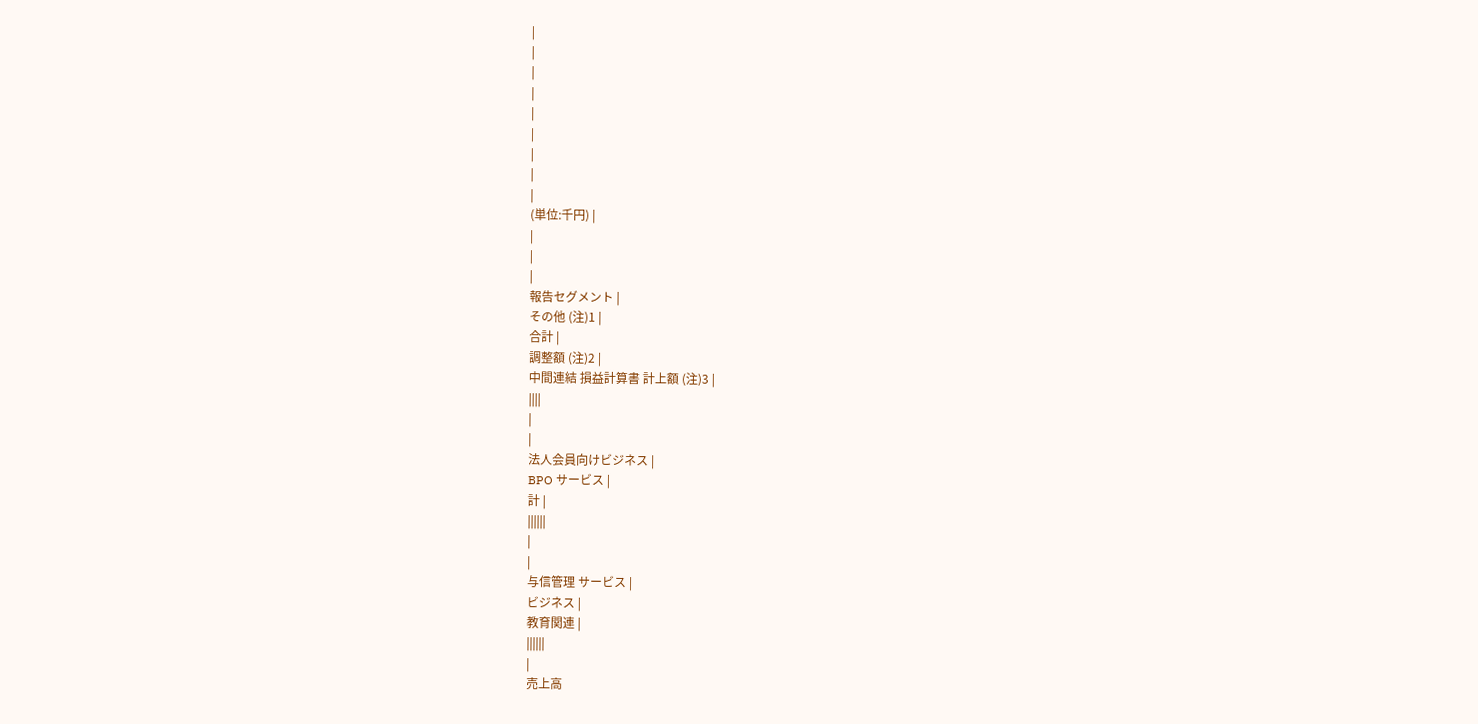|
|
|
|
|
|
|
|
|
(単位:千円) |
|
|
|
報告セグメント |
その他 (注)1 |
合計 |
調整額 (注)2 |
中間連結 損益計算書 計上額 (注)3 |
||||
|
|
法人会員向けビジネス |
BPO サービス |
計 |
||||||
|
|
与信管理 サービス |
ビジネス |
教育関連 |
||||||
|
売上高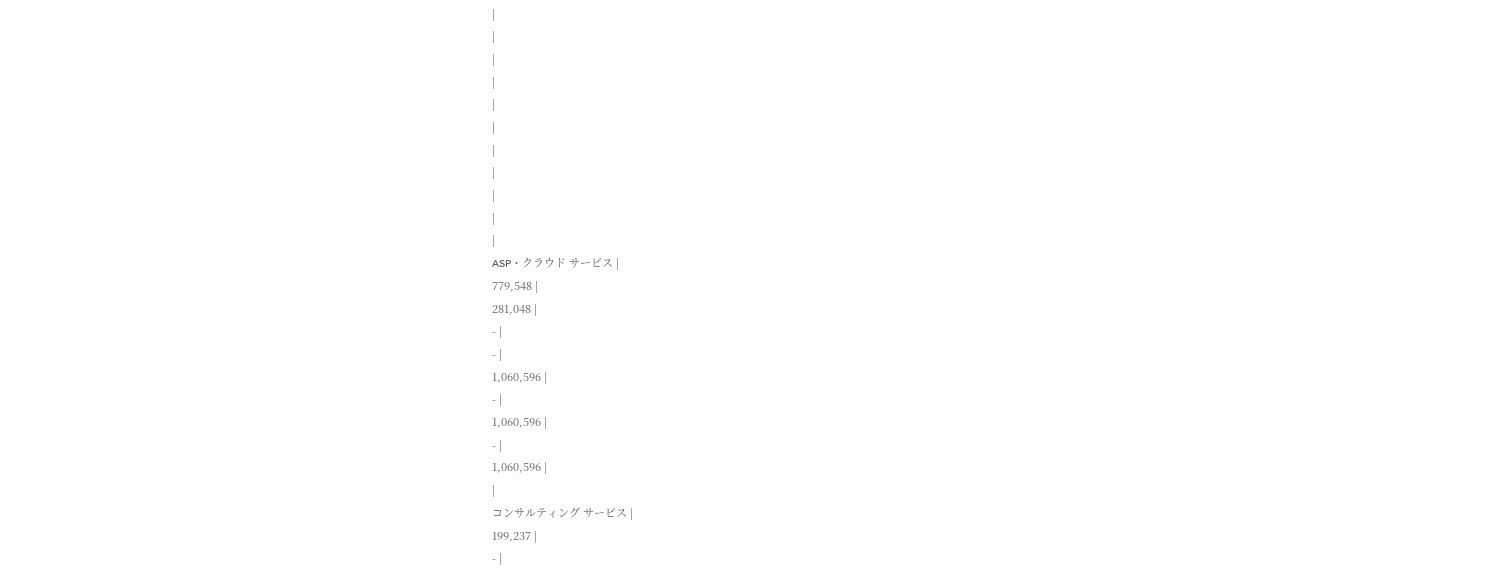|
|
|
|
|
|
|
|
|
|
|
ASP・クラウド サービス |
779,548 |
281,048 |
- |
- |
1,060,596 |
- |
1,060,596 |
- |
1,060,596 |
|
コンサルティング サービス |
199,237 |
- |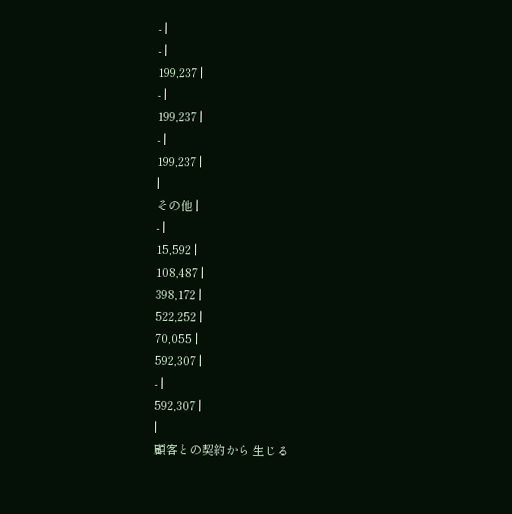- |
- |
199,237 |
- |
199,237 |
- |
199,237 |
|
その他 |
- |
15,592 |
108,487 |
398,172 |
522,252 |
70,055 |
592,307 |
- |
592,307 |
|
顧客との契約から 生じる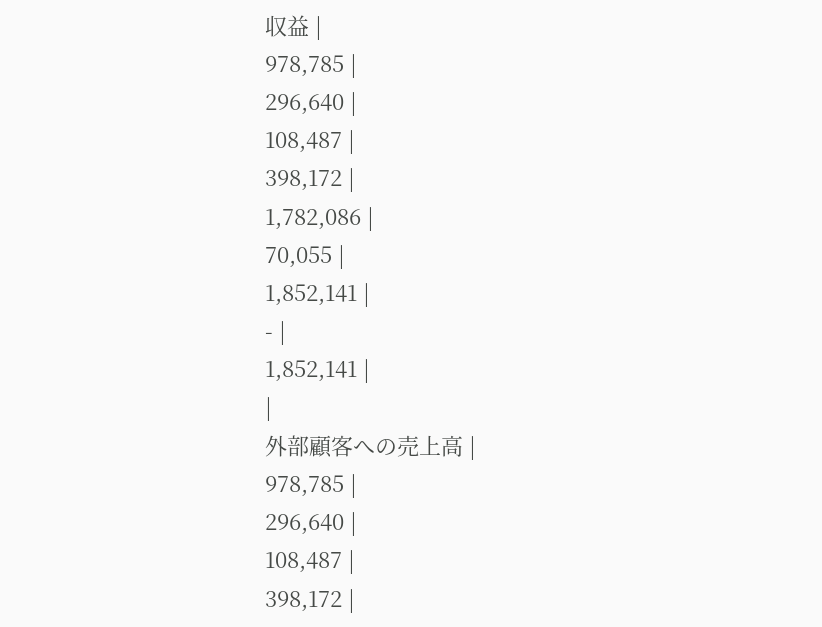収益 |
978,785 |
296,640 |
108,487 |
398,172 |
1,782,086 |
70,055 |
1,852,141 |
- |
1,852,141 |
|
外部顧客への売上高 |
978,785 |
296,640 |
108,487 |
398,172 |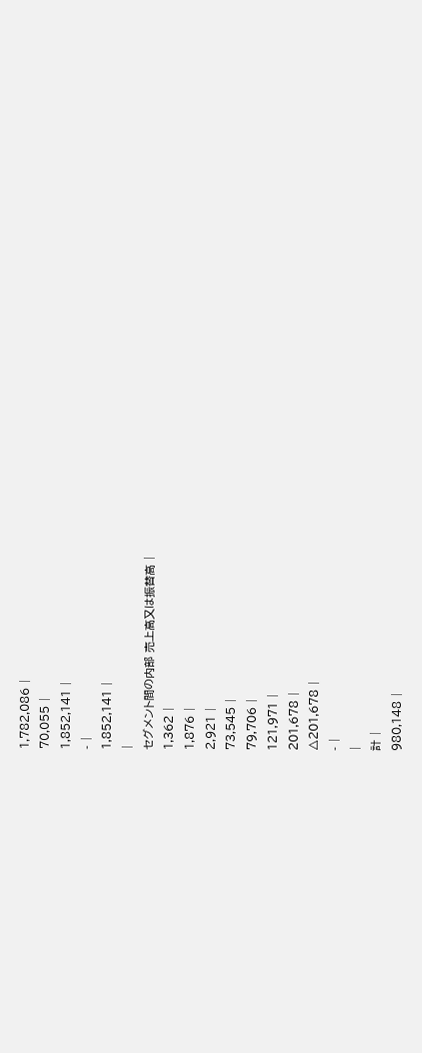1,782,086 |
70,055 |
1,852,141 |
- |
1,852,141 |
|
セグメント間の内部 売上高又は振替高 |
1,362 |
1,876 |
2,921 |
73,545 |
79,706 |
121,971 |
201,678 |
△201,678 |
- |
|
計 |
980,148 |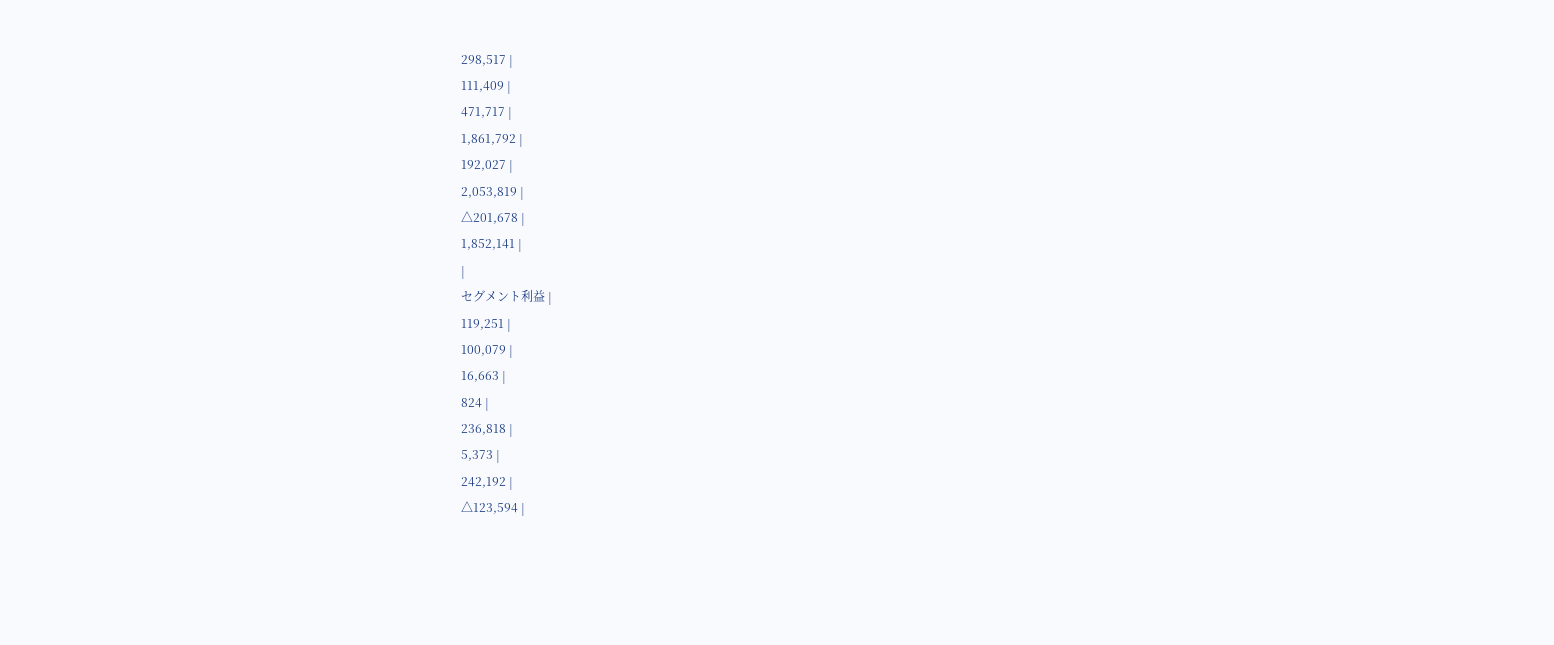298,517 |
111,409 |
471,717 |
1,861,792 |
192,027 |
2,053,819 |
△201,678 |
1,852,141 |
|
セグメント利益 |
119,251 |
100,079 |
16,663 |
824 |
236,818 |
5,373 |
242,192 |
△123,594 |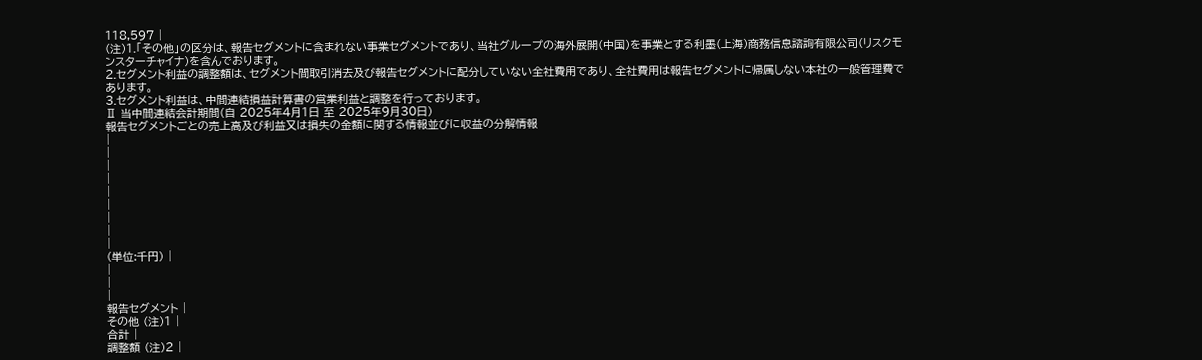118,597 |
(注)1.「その他」の区分は、報告セグメントに含まれない事業セグメントであり、当社グループの海外展開(中国)を事業とする利墨(上海)商務信息諮詢有限公司(リスクモンスターチャイナ)を含んでおります。
2.セグメント利益の調整額は、セグメント間取引消去及び報告セグメントに配分していない全社費用であり、全社費用は報告セグメントに帰属しない本社の一般管理費であります。
3.セグメント利益は、中間連結損益計算書の営業利益と調整を行っております。
Ⅱ 当中間連結会計期間(自 2025年4月1日 至 2025年9月30日)
報告セグメントごとの売上高及び利益又は損失の金額に関する情報並びに収益の分解情報
|
|
|
|
|
|
|
|
|
(単位:千円) |
|
|
|
報告セグメント |
その他 (注)1 |
合計 |
調整額 (注)2 |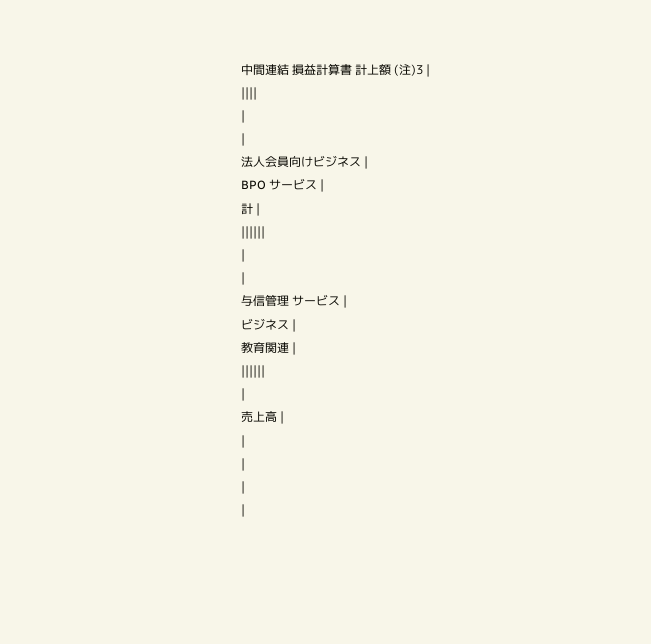中間連結 損益計算書 計上額 (注)3 |
||||
|
|
法人会員向けビジネス |
BPO サービス |
計 |
||||||
|
|
与信管理 サービス |
ビジネス |
教育関連 |
||||||
|
売上高 |
|
|
|
|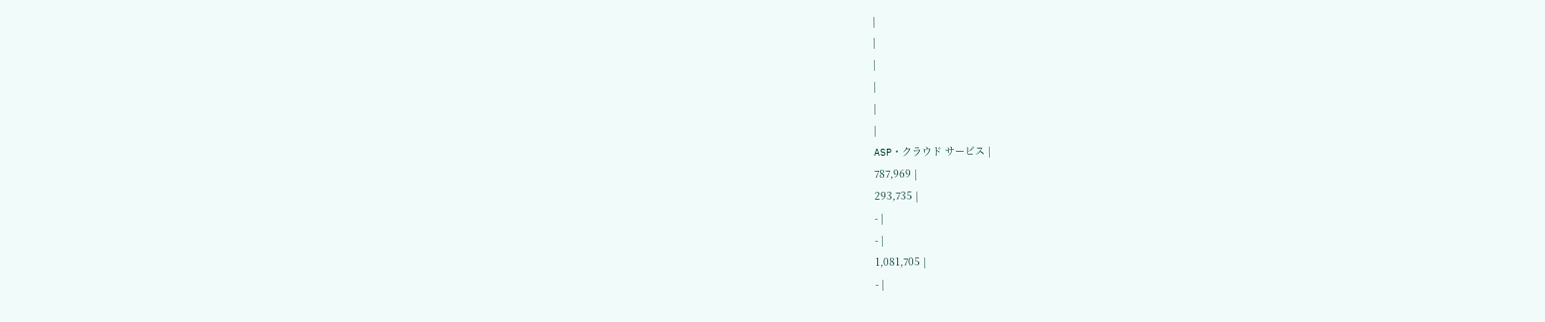|
|
|
|
|
|
ASP・クラウド サービス |
787,969 |
293,735 |
- |
- |
1,081,705 |
- |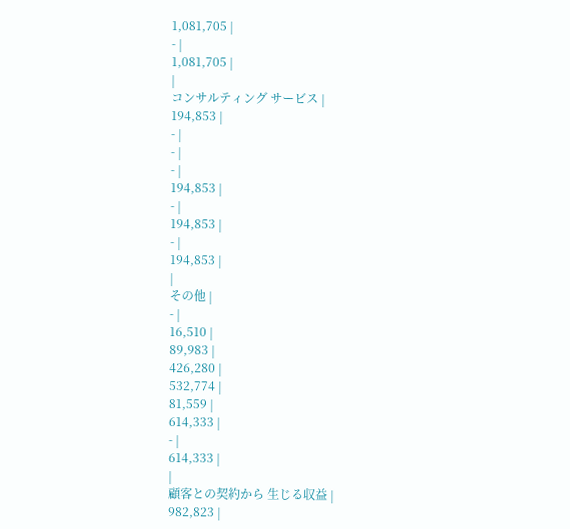1,081,705 |
- |
1,081,705 |
|
コンサルティング サービス |
194,853 |
- |
- |
- |
194,853 |
- |
194,853 |
- |
194,853 |
|
その他 |
- |
16,510 |
89,983 |
426,280 |
532,774 |
81,559 |
614,333 |
- |
614,333 |
|
顧客との契約から 生じる収益 |
982,823 |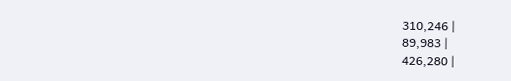310,246 |
89,983 |
426,280 |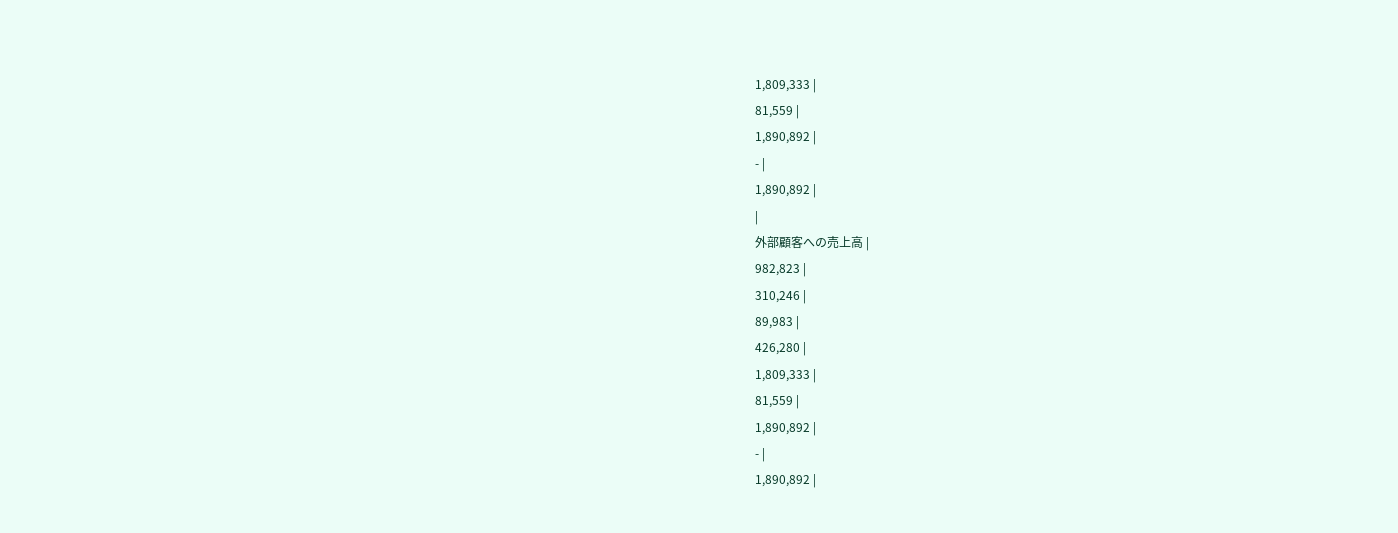1,809,333 |
81,559 |
1,890,892 |
- |
1,890,892 |
|
外部顧客への売上高 |
982,823 |
310,246 |
89,983 |
426,280 |
1,809,333 |
81,559 |
1,890,892 |
- |
1,890,892 |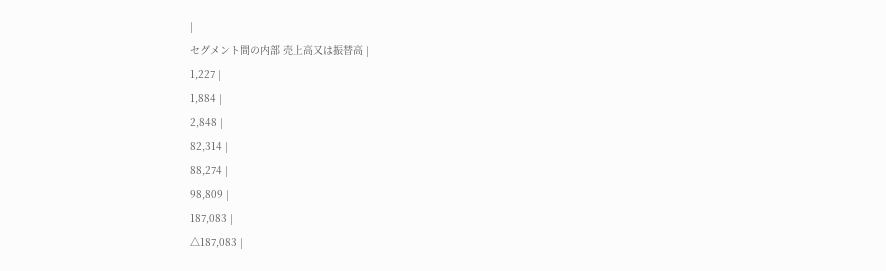|
セグメント間の内部 売上高又は振替高 |
1,227 |
1,884 |
2,848 |
82,314 |
88,274 |
98,809 |
187,083 |
△187,083 |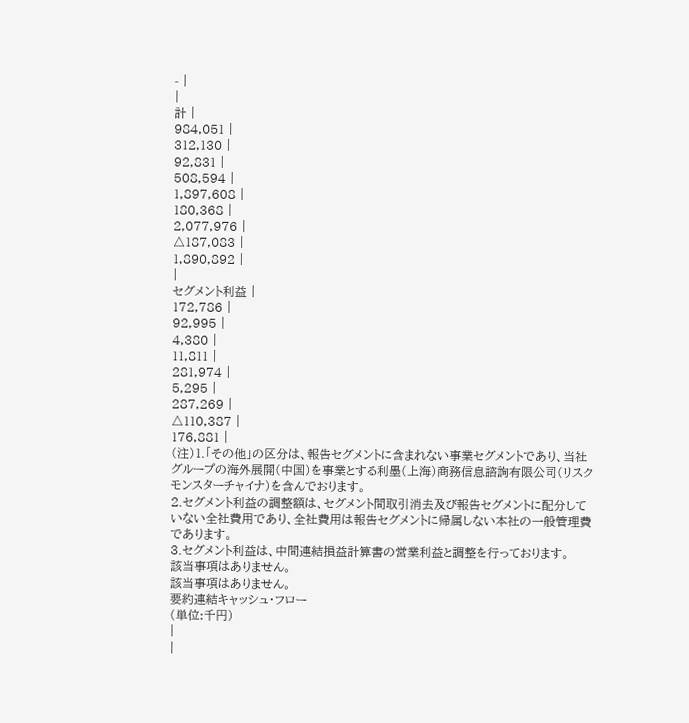- |
|
計 |
984,051 |
312,130 |
92,831 |
508,594 |
1,897,608 |
180,368 |
2,077,976 |
△187,083 |
1,890,892 |
|
セグメント利益 |
172,786 |
92,995 |
4,380 |
11,811 |
281,974 |
5,295 |
287,269 |
△110,387 |
176,881 |
(注)1.「その他」の区分は、報告セグメントに含まれない事業セグメントであり、当社グループの海外展開(中国)を事業とする利墨(上海)商務信息諮詢有限公司(リスクモンスターチャイナ)を含んでおります。
2.セグメント利益の調整額は、セグメント間取引消去及び報告セグメントに配分していない全社費用であり、全社費用は報告セグメントに帰属しない本社の一般管理費であります。
3.セグメント利益は、中間連結損益計算書の営業利益と調整を行っております。
該当事項はありません。
該当事項はありません。
要約連結キャッシュ・フロー
(単位:千円)
|
|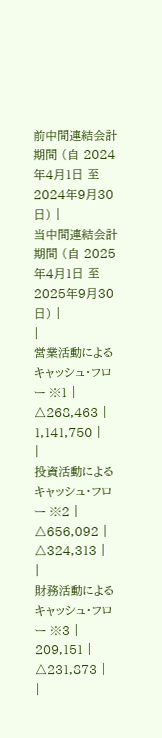前中間連結会計期間 (自 2024年4月1日 至 2024年9月30日) |
当中間連結会計期間 (自 2025年4月1日 至 2025年9月30日) |
|
営業活動によるキャッシュ・フロー ※1 |
△268,463 |
1,141,750 |
|
投資活動によるキャッシュ・フロー ※2 |
△656,092 |
△324,313 |
|
財務活動によるキャッシュ・フロー ※3 |
209,151 |
△231,873 |
|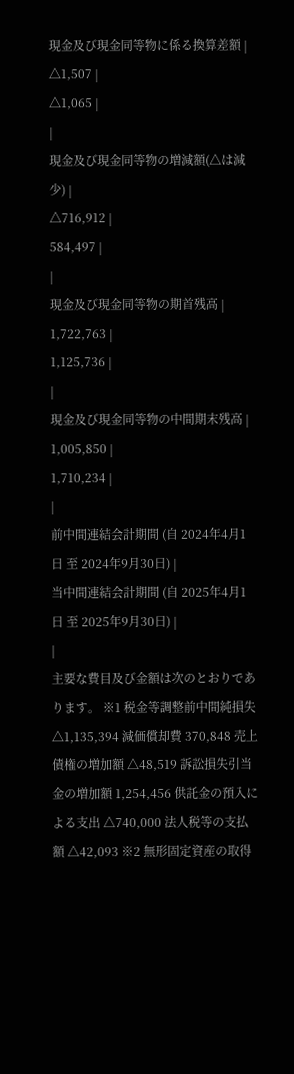現金及び現金同等物に係る換算差額 |
△1,507 |
△1,065 |
|
現金及び現金同等物の増減額(△は減少) |
△716,912 |
584,497 |
|
現金及び現金同等物の期首残高 |
1,722,763 |
1,125,736 |
|
現金及び現金同等物の中間期末残高 |
1,005,850 |
1,710,234 |
|
前中間連結会計期間 (自 2024年4月1日 至 2024年9月30日) |
当中間連結会計期間 (自 2025年4月1日 至 2025年9月30日) |
|
主要な費目及び金額は次のとおりであります。 ※1 税金等調整前中間純損失 △1,135,394 減価償却費 370,848 売上債権の増加額 △48,519 訴訟損失引当金の増加額 1,254,456 供託金の預入による支出 △740,000 法人税等の支払額 △42,093 ※2 無形固定資産の取得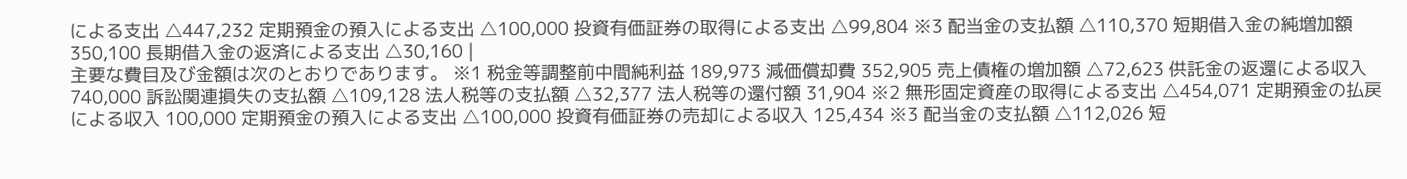による支出 △447,232 定期預金の預入による支出 △100,000 投資有価証券の取得による支出 △99,804 ※3 配当金の支払額 △110,370 短期借入金の純増加額 350,100 長期借入金の返済による支出 △30,160 |
主要な費目及び金額は次のとおりであります。 ※1 税金等調整前中間純利益 189,973 減価償却費 352,905 売上債権の増加額 △72,623 供託金の返還による収入 740,000 訴訟関連損失の支払額 △109,128 法人税等の支払額 △32,377 法人税等の還付額 31,904 ※2 無形固定資産の取得による支出 △454,071 定期預金の払戻による収入 100,000 定期預金の預入による支出 △100,000 投資有価証券の売却による収入 125,434 ※3 配当金の支払額 △112,026 短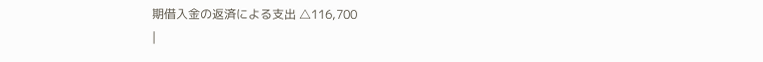期借入金の返済による支出 △116,700
|